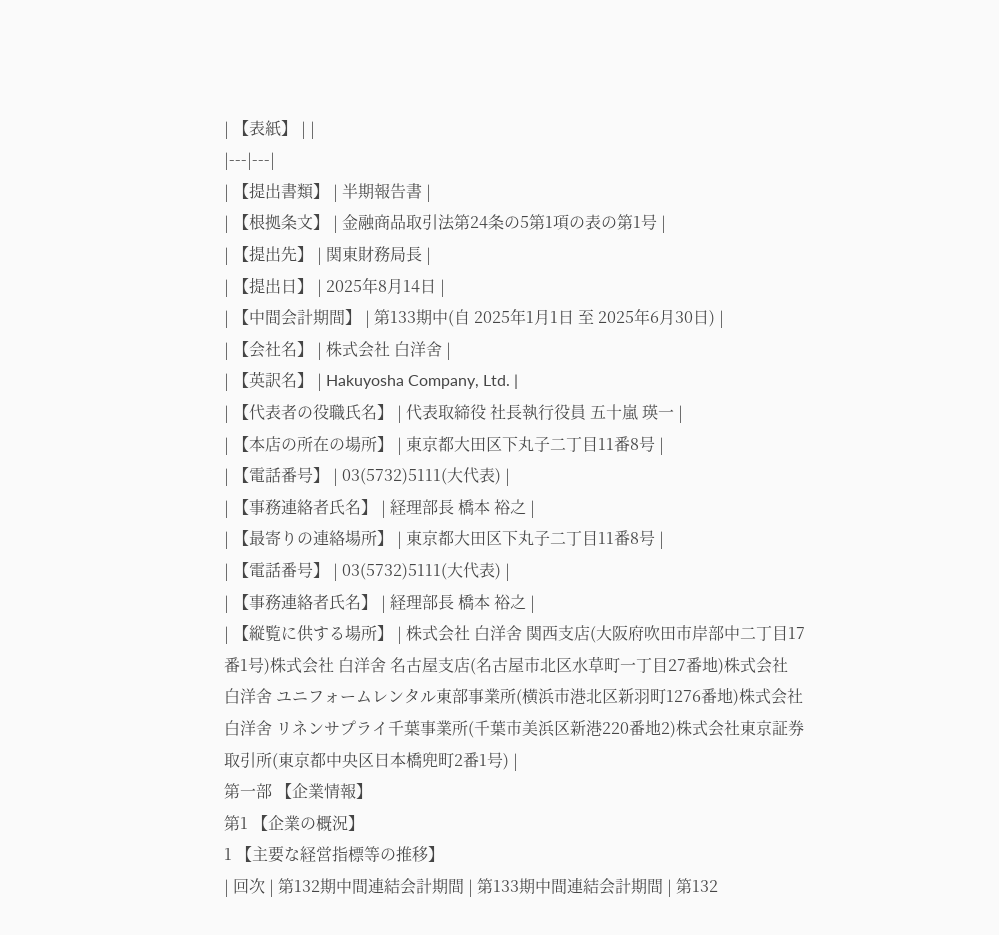| 【表紙】 | |
|---|---|
| 【提出書類】 | 半期報告書 |
| 【根拠条文】 | 金融商品取引法第24条の5第1項の表の第1号 |
| 【提出先】 | 関東財務局長 |
| 【提出日】 | 2025年8月14日 |
| 【中間会計期間】 | 第133期中(自 2025年1月1日 至 2025年6月30日) |
| 【会社名】 | 株式会社 白洋舍 |
| 【英訳名】 | Hakuyosha Company, Ltd. |
| 【代表者の役職氏名】 | 代表取締役 社長執行役員 五十嵐 瑛一 |
| 【本店の所在の場所】 | 東京都大田区下丸子二丁目11番8号 |
| 【電話番号】 | 03(5732)5111(大代表) |
| 【事務連絡者氏名】 | 経理部長 橋本 裕之 |
| 【最寄りの連絡場所】 | 東京都大田区下丸子二丁目11番8号 |
| 【電話番号】 | 03(5732)5111(大代表) |
| 【事務連絡者氏名】 | 経理部長 橋本 裕之 |
| 【縦覧に供する場所】 | 株式会社 白洋舍 関西支店(大阪府吹田市岸部中二丁目17番1号)株式会社 白洋舍 名古屋支店(名古屋市北区水草町一丁目27番地)株式会社 白洋舍 ユニフォームレンタル東部事業所(横浜市港北区新羽町1276番地)株式会社 白洋舍 リネンサプライ千葉事業所(千葉市美浜区新港220番地2)株式会社東京証券取引所(東京都中央区日本橋兜町2番1号) |
第一部 【企業情報】
第1 【企業の概況】
1 【主要な経営指標等の推移】
| 回次 | 第132期中間連結会計期間 | 第133期中間連結会計期間 | 第132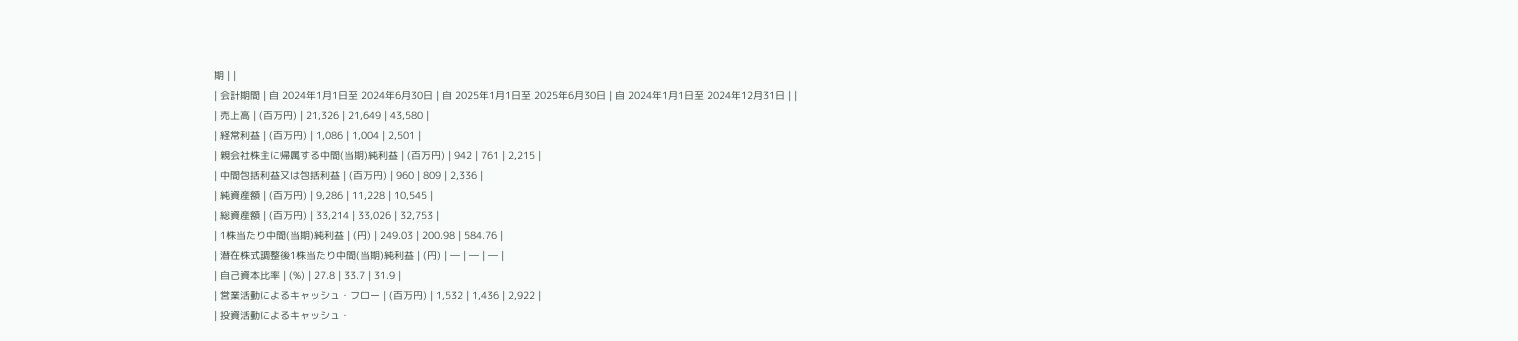期 | |
| 会計期間 | 自 2024年1月1日至 2024年6月30日 | 自 2025年1月1日至 2025年6月30日 | 自 2024年1月1日至 2024年12月31日 | |
| 売上高 | (百万円) | 21,326 | 21,649 | 43,580 |
| 経常利益 | (百万円) | 1,086 | 1,004 | 2,501 |
| 親会社株主に帰属する中間(当期)純利益 | (百万円) | 942 | 761 | 2,215 |
| 中間包括利益又は包括利益 | (百万円) | 960 | 809 | 2,336 |
| 純資産額 | (百万円) | 9,286 | 11,228 | 10,545 |
| 総資産額 | (百万円) | 33,214 | 33,026 | 32,753 |
| 1株当たり中間(当期)純利益 | (円) | 249.03 | 200.98 | 584.76 |
| 潜在株式調整後1株当たり中間(当期)純利益 | (円) | ― | ― | ― |
| 自己資本比率 | (%) | 27.8 | 33.7 | 31.9 |
| 営業活動によるキャッシュ・フロー | (百万円) | 1,532 | 1,436 | 2,922 |
| 投資活動によるキャッシュ・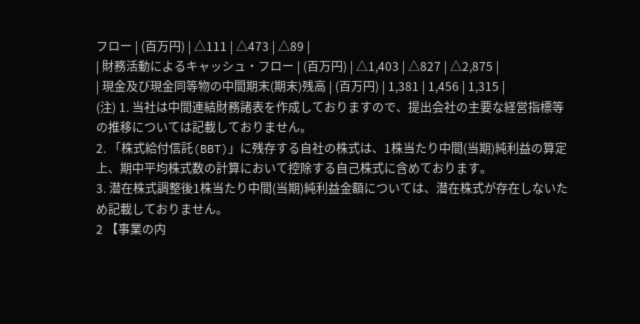フロー | (百万円) | △111 | △473 | △89 |
| 財務活動によるキャッシュ・フロー | (百万円) | △1,403 | △827 | △2,875 |
| 現金及び現金同等物の中間期末(期末)残高 | (百万円) | 1,381 | 1,456 | 1,315 |
(注) 1. 当社は中間連結財務諸表を作成しておりますので、提出会社の主要な経営指標等の推移については記載しておりません。
2. 「株式給付信託(BBT)」に残存する自社の株式は、1株当たり中間(当期)純利益の算定上、期中平均株式数の計算において控除する自己株式に含めております。
3. 潜在株式調整後1株当たり中間(当期)純利益金額については、潜在株式が存在しないため記載しておりません。
2 【事業の内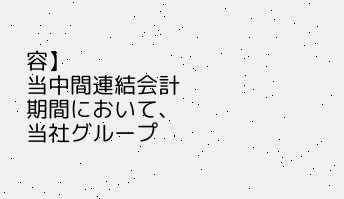容】
当中間連結会計期間において、当社グループ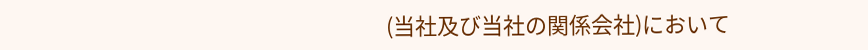(当社及び当社の関係会社)において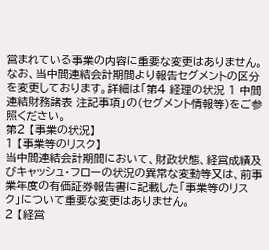営まれている事業の内容に重要な変更はありません。
なお、当中間連結会計期間より報告セグメントの区分を変更しております。詳細は「第4 経理の状況 1 中間連結財務諸表 注記事項」の(セグメント情報等)をご参照ください。
第2 【事業の状況】
1 【事業等のリスク】
当中間連結会計期間において、財政状態、経営成績及びキャッシュ・フローの状況の異常な変動等又は、前事業年度の有価証券報告書に記載した「事業等のリスク」について重要な変更はありません。
2 【経営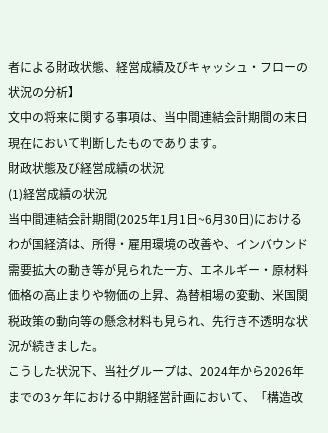者による財政状態、経営成績及びキャッシュ・フローの状況の分析】
文中の将来に関する事項は、当中間連結会計期間の末日現在において判断したものであります。
財政状態及び経営成績の状況
(1)経営成績の状況
当中間連結会計期間(2025年1月1日~6月30日)におけるわが国経済は、所得・雇用環境の改善や、インバウンド需要拡大の動き等が見られた一方、エネルギー・原材料価格の高止まりや物価の上昇、為替相場の変動、米国関税政策の動向等の懸念材料も見られ、先行き不透明な状況が続きました。
こうした状況下、当社グループは、2024年から2026年までの3ヶ年における中期経営計画において、「構造改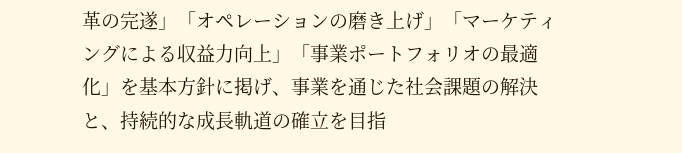革の完遂」「オペレーションの磨き上げ」「マーケティングによる収益力向上」「事業ポートフォリオの最適化」を基本方針に掲げ、事業を通じた社会課題の解決と、持続的な成長軌道の確立を目指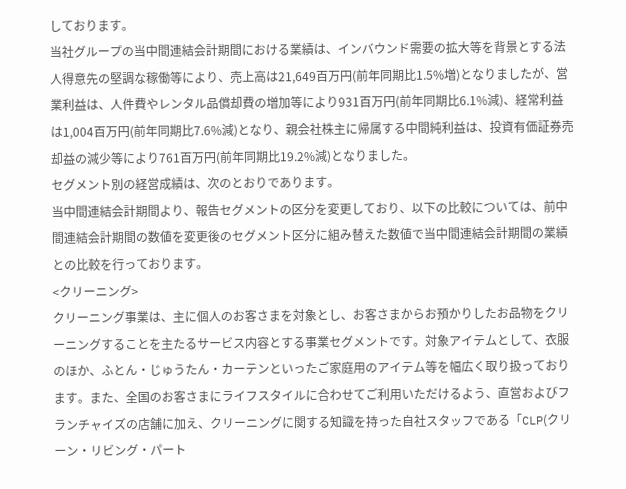しております。
当社グループの当中間連結会計期間における業績は、インバウンド需要の拡大等を背景とする法人得意先の堅調な稼働等により、売上高は21,649百万円(前年同期比1.5%増)となりましたが、営業利益は、人件費やレンタル品償却費の増加等により931百万円(前年同期比6.1%減)、経常利益は1,004百万円(前年同期比7.6%減)となり、親会社株主に帰属する中間純利益は、投資有価証券売却益の減少等により761百万円(前年同期比19.2%減)となりました。
セグメント別の経営成績は、次のとおりであります。
当中間連結会計期間より、報告セグメントの区分を変更しており、以下の比較については、前中間連結会計期間の数値を変更後のセグメント区分に組み替えた数値で当中間連結会計期間の業績との比較を行っております。
<クリーニング>
クリーニング事業は、主に個人のお客さまを対象とし、お客さまからお預かりしたお品物をクリーニングすることを主たるサービス内容とする事業セグメントです。対象アイテムとして、衣服のほか、ふとん・じゅうたん・カーテンといったご家庭用のアイテム等を幅広く取り扱っております。また、全国のお客さまにライフスタイルに合わせてご利用いただけるよう、直営およびフランチャイズの店舗に加え、クリーニングに関する知識を持った自社スタッフである「CLP(クリーン・リビング・パート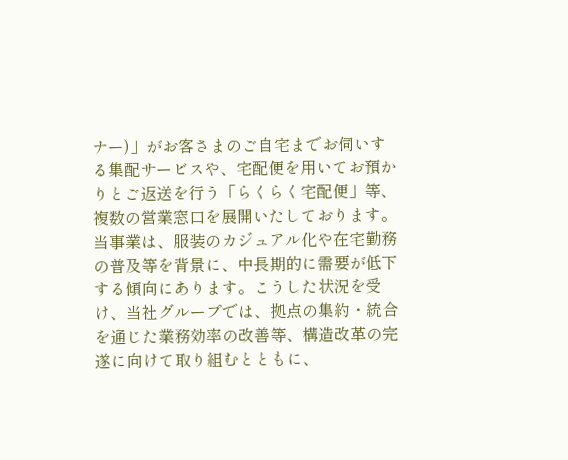ナー)」がお客さまのご自宅までお伺いする集配サービスや、宅配便を用いてお預かりとご返送を行う「らくらく宅配便」等、複数の営業窓口を展開いたしております。
当事業は、服装のカジュアル化や在宅勤務の普及等を背景に、中長期的に需要が低下する傾向にあります。こうした状況を受け、当社グループでは、拠点の集約・統合を通じた業務効率の改善等、構造改革の完遂に向けて取り組むとともに、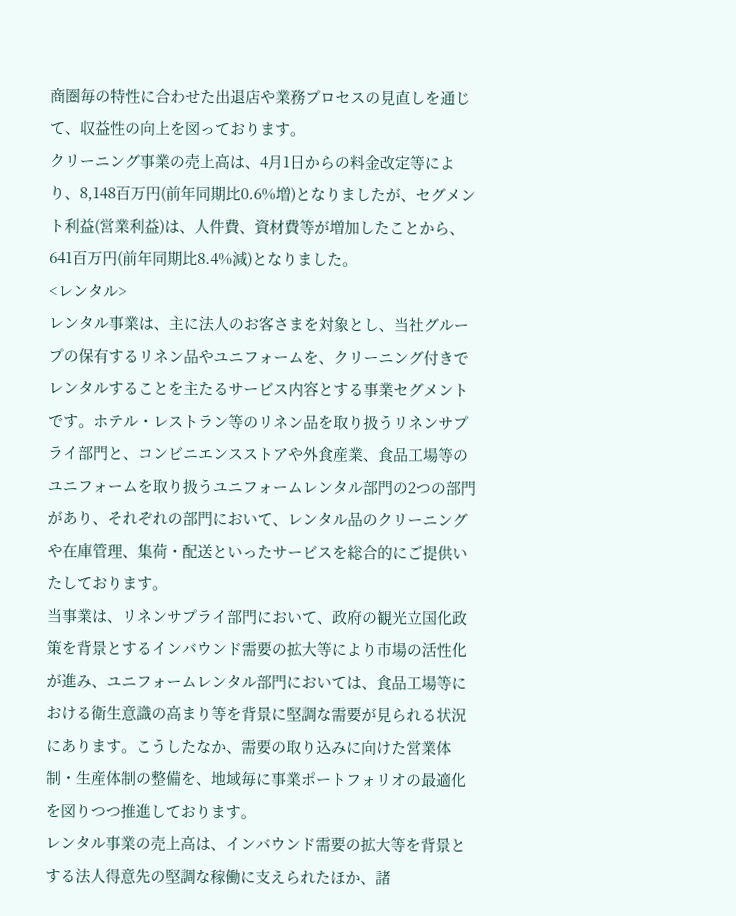商圏毎の特性に合わせた出退店や業務プロセスの見直しを通じて、収益性の向上を図っております。
クリーニング事業の売上高は、4月1日からの料金改定等により、8,148百万円(前年同期比0.6%増)となりましたが、セグメント利益(営業利益)は、人件費、資材費等が増加したことから、641百万円(前年同期比8.4%減)となりました。
<レンタル>
レンタル事業は、主に法人のお客さまを対象とし、当社グループの保有するリネン品やユニフォームを、クリーニング付きでレンタルすることを主たるサービス内容とする事業セグメントです。ホテル・レストラン等のリネン品を取り扱うリネンサプライ部門と、コンビニエンスストアや外食産業、食品工場等のユニフォームを取り扱うユニフォームレンタル部門の2つの部門があり、それぞれの部門において、レンタル品のクリーニングや在庫管理、集荷・配送といったサービスを総合的にご提供いたしております。
当事業は、リネンサプライ部門において、政府の観光立国化政策を背景とするインバウンド需要の拡大等により市場の活性化が進み、ユニフォームレンタル部門においては、食品工場等における衛生意識の高まり等を背景に堅調な需要が見られる状況にあります。こうしたなか、需要の取り込みに向けた営業体制・生産体制の整備を、地域毎に事業ポートフォリオの最適化を図りつつ推進しております。
レンタル事業の売上高は、インバウンド需要の拡大等を背景とする法人得意先の堅調な稼働に支えられたほか、諸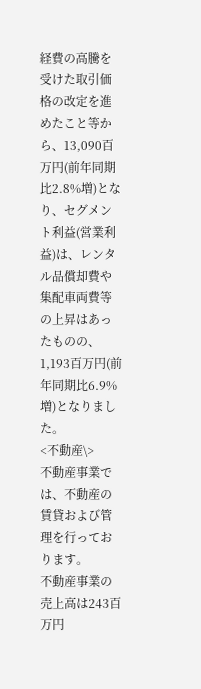経費の高騰を受けた取引価格の改定を進めたこと等から、13,090百万円(前年同期比2.8%増)となり、セグメント利益(営業利益)は、レンタル品償却費や集配車両費等の上昇はあったものの、1,193百万円(前年同期比6.9%増)となりました。
<不動産\>
不動産事業では、不動産の賃貸および管理を行っております。
不動産事業の売上高は243百万円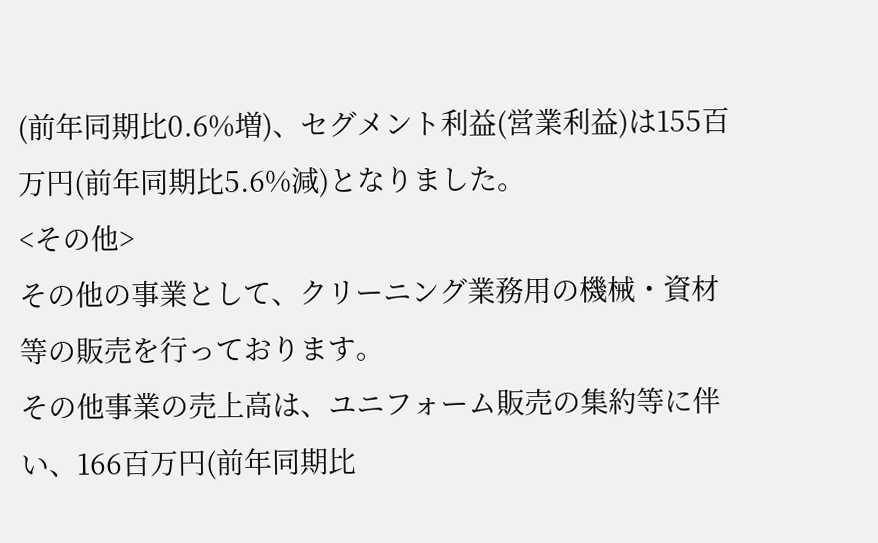(前年同期比0.6%増)、セグメント利益(営業利益)は155百万円(前年同期比5.6%減)となりました。
<その他>
その他の事業として、クリーニング業務用の機械・資材等の販売を行っております。
その他事業の売上高は、ユニフォーム販売の集約等に伴い、166百万円(前年同期比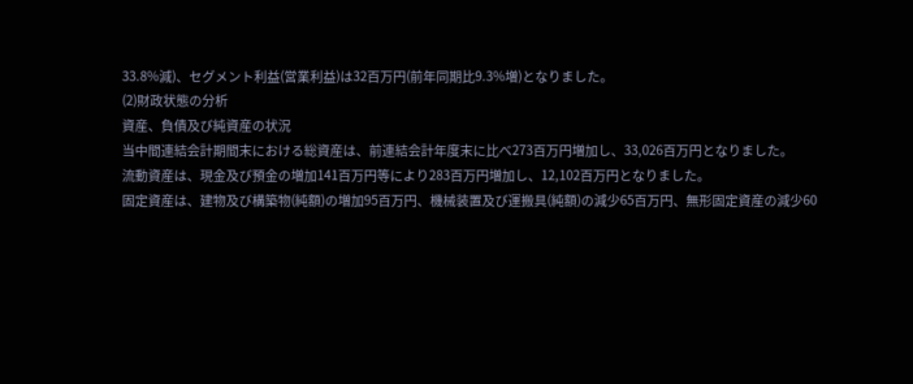33.8%減)、セグメント利益(営業利益)は32百万円(前年同期比9.3%増)となりました。
(2)財政状態の分析
資産、負債及び純資産の状況
当中間連結会計期間末における総資産は、前連結会計年度末に比べ273百万円増加し、33,026百万円となりました。
流動資産は、現金及び預金の増加141百万円等により283百万円増加し、12,102百万円となりました。
固定資産は、建物及び構築物(純額)の増加95百万円、機械装置及び運搬具(純額)の減少65百万円、無形固定資産の減少60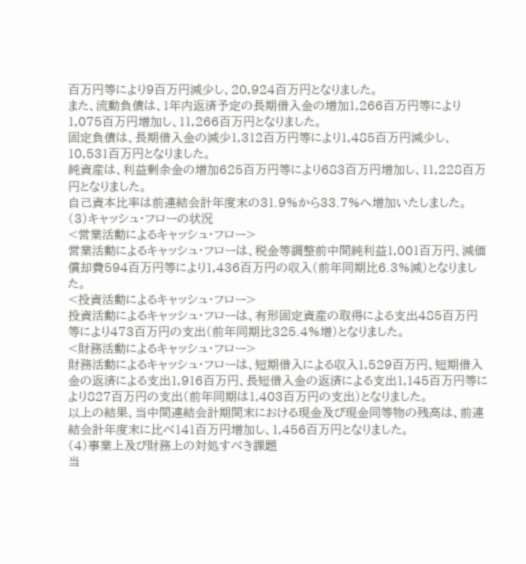百万円等により9百万円減少し、20,924百万円となりました。
また、流動負債は、1年内返済予定の長期借入金の増加1,266百万円等により1,075百万円増加し、11,266百万円となりました。
固定負債は、長期借入金の減少1,312百万円等により1,485百万円減少し、10,531百万円となりました。
純資産は、利益剰余金の増加625百万円等により683百万円増加し、11,228百万円となりました。
自己資本比率は前連結会計年度末の31.9%から33.7%へ増加いたしました。
(3)キャッシュ・フローの状況
<営業活動によるキャッシュ・フロー>
営業活動によるキャッシュ・フローは、税金等調整前中間純利益1,001百万円、減価償却費594百万円等により1,436百万円の収入(前年同期比6.3%減)となりました。
<投資活動によるキャッシュ・フロー>
投資活動によるキャッシュ・フローは、有形固定資産の取得による支出485百万円等により473百万円の支出(前年同期比325.4%増)となりました。
<財務活動によるキャッシュ・フロー>
財務活動によるキャッシュ・フローは、短期借入による収入1,529百万円、短期借入金の返済による支出1,916百万円、長短借入金の返済による支出1,145百万円等により827百万円の支出(前年同期は1,403百万円の支出)となりました。
以上の結果、当中間連結会計期間末における現金及び現金同等物の残高は、前連結会計年度末に比べ141百万円増加し、1,456百万円となりました。
(4)事業上及び財務上の対処すべき課題
当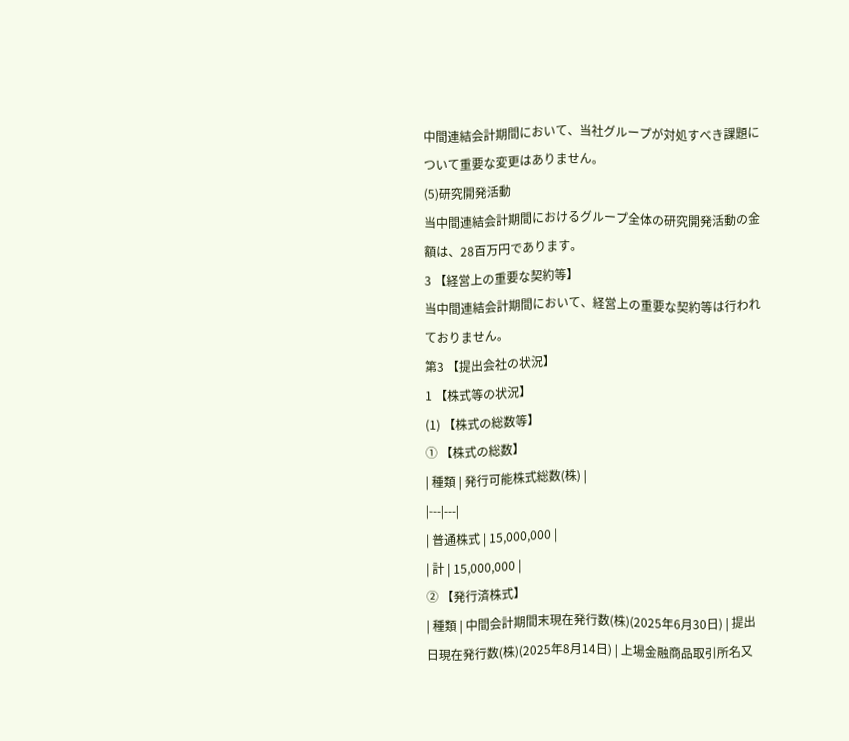中間連結会計期間において、当社グループが対処すべき課題について重要な変更はありません。
(5)研究開発活動
当中間連結会計期間におけるグループ全体の研究開発活動の金額は、28百万円であります。
3 【経営上の重要な契約等】
当中間連結会計期間において、経営上の重要な契約等は行われておりません。
第3 【提出会社の状況】
1 【株式等の状況】
(1) 【株式の総数等】
① 【株式の総数】
| 種類 | 発行可能株式総数(株) |
|---|---|
| 普通株式 | 15,000,000 |
| 計 | 15,000,000 |
② 【発行済株式】
| 種類 | 中間会計期間末現在発行数(株)(2025年6月30日) | 提出日現在発行数(株)(2025年8月14日) | 上場金融商品取引所名又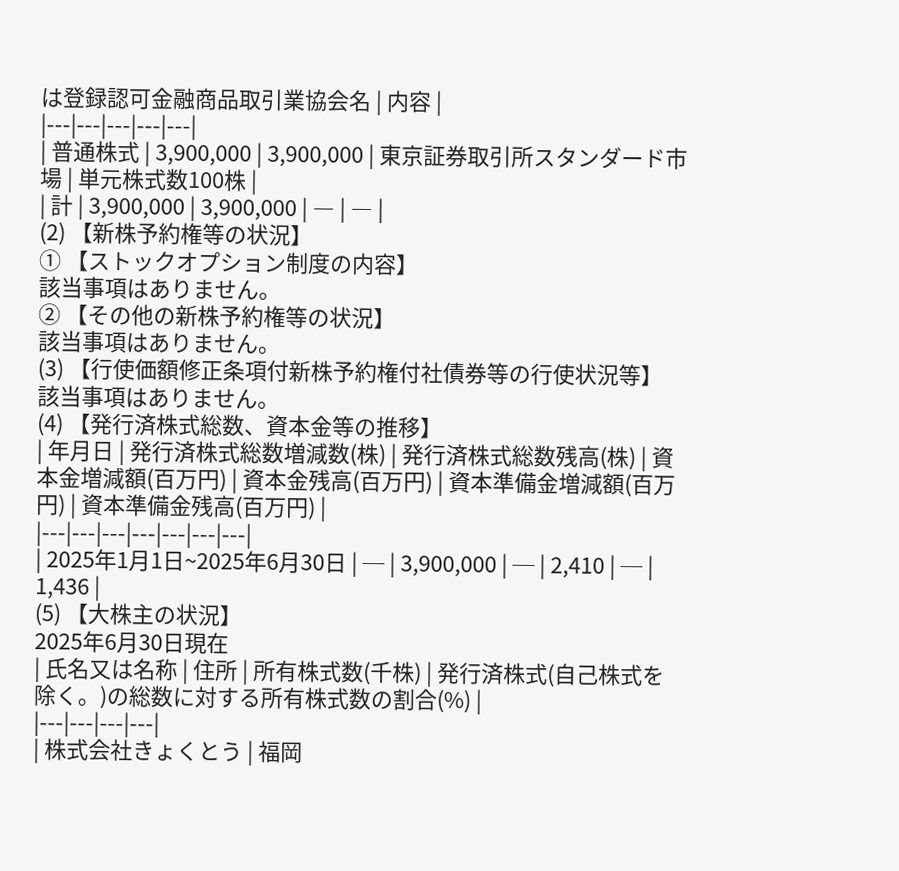は登録認可金融商品取引業協会名 | 内容 |
|---|---|---|---|---|
| 普通株式 | 3,900,000 | 3,900,000 | 東京証券取引所スタンダード市場 | 単元株式数100株 |
| 計 | 3,900,000 | 3,900,000 | ― | ― |
(2) 【新株予約権等の状況】
① 【ストックオプション制度の内容】
該当事項はありません。
② 【その他の新株予約権等の状況】
該当事項はありません。
(3) 【行使価額修正条項付新株予約権付社債券等の行使状況等】
該当事項はありません。
(4) 【発行済株式総数、資本金等の推移】
| 年月日 | 発行済株式総数増減数(株) | 発行済株式総数残高(株) | 資本金増減額(百万円) | 資本金残高(百万円) | 資本準備金増減額(百万円) | 資本準備金残高(百万円) |
|---|---|---|---|---|---|---|
| 2025年1月1日~2025年6月30日 | ─ | 3,900,000 | ─ | 2,410 | ─ | 1,436 |
(5) 【大株主の状況】
2025年6月30日現在
| 氏名又は名称 | 住所 | 所有株式数(千株) | 発行済株式(自己株式を除く。)の総数に対する所有株式数の割合(%) |
|---|---|---|---|
| 株式会社きょくとう | 福岡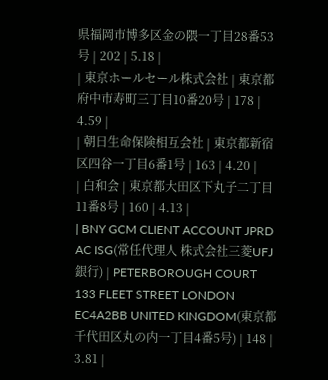県福岡市博多区金の隈一丁目28番53号 | 202 | 5.18 |
| 東京ホールセール株式会社 | 東京都府中市寿町三丁目10番20号 | 178 | 4.59 |
| 朝日生命保険相互会社 | 東京都新宿区四谷一丁目6番1号 | 163 | 4.20 |
| 白和会 | 東京都大田区下丸子二丁目11番8号 | 160 | 4.13 |
| BNY GCM CLIENT ACCOUNT JPRD AC ISG(常任代理人 株式会社三菱UFJ銀行) | PETERBOROUGH COURT 133 FLEET STREET LONDON EC4A2BB UNITED KINGDOM(東京都千代田区丸の内一丁目4番5号) | 148 | 3.81 |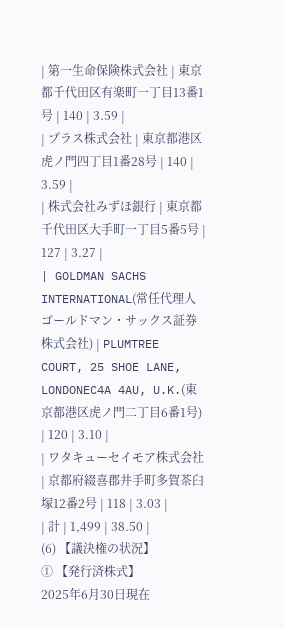| 第一生命保険株式会社 | 東京都千代田区有楽町一丁目13番1号 | 140 | 3.59 |
| プラス株式会社 | 東京都港区虎ノ門四丁目1番28号 | 140 | 3.59 |
| 株式会社みずほ銀行 | 東京都千代田区大手町一丁目5番5号 | 127 | 3.27 |
| GOLDMAN SACHS INTERNATIONAL(常任代理人 ゴールドマン・サックス証券株式会社) | PLUMTREE COURT, 25 SHOE LANE, LONDONEC4A 4AU, U.K.(東京都港区虎ノ門二丁目6番1号) | 120 | 3.10 |
| ワタキューセイモア株式会社 | 京都府綴喜郡井手町多賀茶臼塚12番2号 | 118 | 3.03 |
| 計 | 1,499 | 38.50 |
(6) 【議決権の状況】
① 【発行済株式】
2025年6月30日現在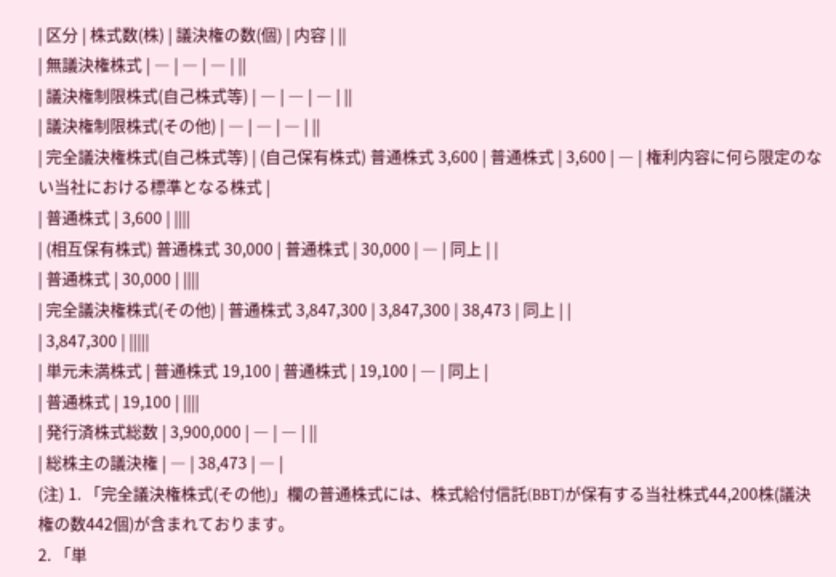| 区分 | 株式数(株) | 議決権の数(個) | 内容 | ||
| 無議決権株式 | ― | ― | ― | ||
| 議決権制限株式(自己株式等) | ― | ― | ― | ||
| 議決権制限株式(その他) | ― | ― | ― | ||
| 完全議決権株式(自己株式等) | (自己保有株式) 普通株式 3,600 | 普通株式 | 3,600 | ― | 権利内容に何ら限定のない当社における標準となる株式 |
| 普通株式 | 3,600 | ||||
| (相互保有株式) 普通株式 30,000 | 普通株式 | 30,000 | ― | 同上 | |
| 普通株式 | 30,000 | ||||
| 完全議決権株式(その他) | 普通株式 3,847,300 | 3,847,300 | 38,473 | 同上 | |
| 3,847,300 | |||||
| 単元未満株式 | 普通株式 19,100 | 普通株式 | 19,100 | ― | 同上 |
| 普通株式 | 19,100 | ||||
| 発行済株式総数 | 3,900,000 | ― | ― | ||
| 総株主の議決権 | ― | 38,473 | ― |
(注) 1. 「完全議決権株式(その他)」欄の普通株式には、株式給付信託(BBT)が保有する当社株式44,200株(議決権の数442個)が含まれております。
2. 「単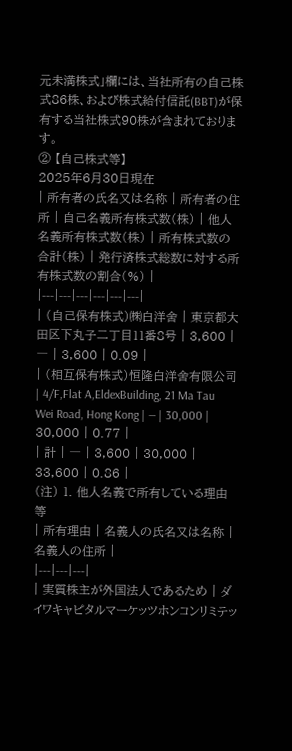元未満株式」欄には、当社所有の自己株式86株、および株式給付信託(BBT)が保有する当社株式90株が含まれております。
② 【自己株式等】
2025年6月30日現在
| 所有者の氏名又は名称 | 所有者の住所 | 自己名義所有株式数(株) | 他人名義所有株式数(株) | 所有株式数の合計(株) | 発行済株式総数に対する所有株式数の割合(%) |
|---|---|---|---|---|---|
| (自己保有株式)㈱白洋舍 | 東京都大田区下丸子二丁目11番8号 | 3,600 | ― | 3,600 | 0.09 |
| (相互保有株式)恒隆白洋舍有限公司 | 4/F,Flat A,EldexBuilding, 21 Ma Tau Wei Road, Hong Kong | ― | 30,000 | 30,000 | 0.77 |
| 計 | ― | 3,600 | 30,000 | 33,600 | 0.86 |
(注) 1. 他人名義で所有している理由等
| 所有理由 | 名義人の氏名又は名称 | 名義人の住所 |
|---|---|---|
| 実質株主が外国法人であるため | ダイワキャピタルマーケッツホンコンリミテッ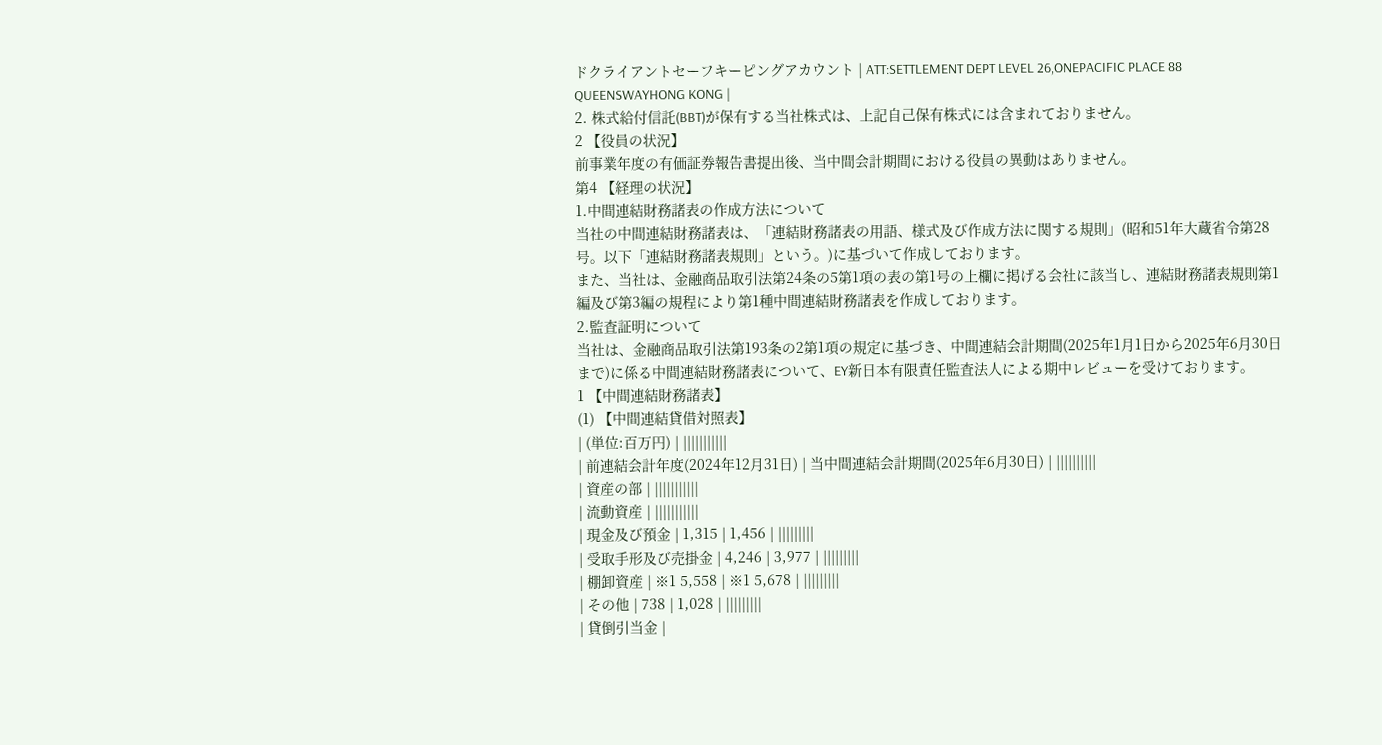ドクライアントセーフキーピングアカウント | ATT:SETTLEMENT DEPT LEVEL 26,ONEPACIFIC PLACE 88 QUEENSWAYHONG KONG |
2. 株式給付信託(BBT)が保有する当社株式は、上記自己保有株式には含まれておりません。
2 【役員の状況】
前事業年度の有価証券報告書提出後、当中間会計期間における役員の異動はありません。
第4 【経理の状況】
1.中間連結財務諸表の作成方法について
当社の中間連結財務諸表は、「連結財務諸表の用語、様式及び作成方法に関する規則」(昭和51年大蔵省令第28号。以下「連結財務諸表規則」という。)に基づいて作成しております。
また、当社は、金融商品取引法第24条の5第1項の表の第1号の上欄に掲げる会社に該当し、連結財務諸表規則第1編及び第3編の規程により第1種中間連結財務諸表を作成しております。
2.監査証明について
当社は、金融商品取引法第193条の2第1項の規定に基づき、中間連結会計期間(2025年1月1日から2025年6月30日まで)に係る中間連結財務諸表について、EY新日本有限責任監査法人による期中レビューを受けております。
1 【中間連結財務諸表】
(1) 【中間連結貸借対照表】
| (単位:百万円) | |||||||||||
| 前連結会計年度(2024年12月31日) | 当中間連結会計期間(2025年6月30日) | ||||||||||
| 資産の部 | |||||||||||
| 流動資産 | |||||||||||
| 現金及び預金 | 1,315 | 1,456 | |||||||||
| 受取手形及び売掛金 | 4,246 | 3,977 | |||||||||
| 棚卸資産 | ※1 5,558 | ※1 5,678 | |||||||||
| その他 | 738 | 1,028 | |||||||||
| 貸倒引当金 |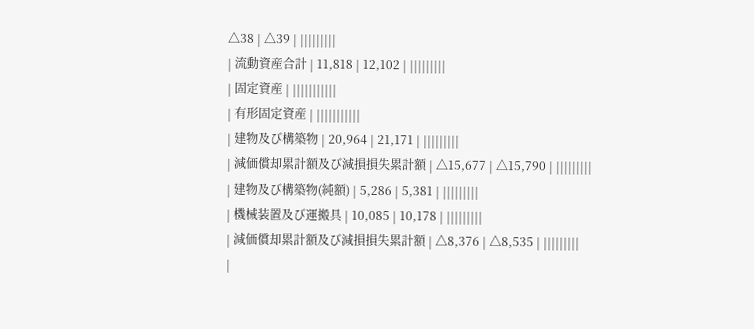△38 | △39 | |||||||||
| 流動資産合計 | 11,818 | 12,102 | |||||||||
| 固定資産 | |||||||||||
| 有形固定資産 | |||||||||||
| 建物及び構築物 | 20,964 | 21,171 | |||||||||
| 減価償却累計額及び減損損失累計額 | △15,677 | △15,790 | |||||||||
| 建物及び構築物(純額) | 5,286 | 5,381 | |||||||||
| 機械装置及び運搬具 | 10,085 | 10,178 | |||||||||
| 減価償却累計額及び減損損失累計額 | △8,376 | △8,535 | |||||||||
|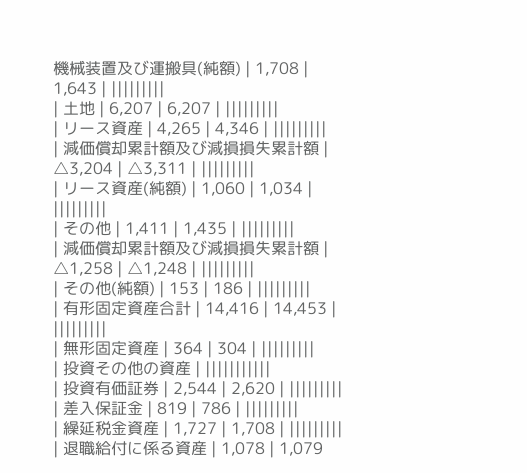機械装置及び運搬具(純額) | 1,708 | 1,643 | |||||||||
| 土地 | 6,207 | 6,207 | |||||||||
| リース資産 | 4,265 | 4,346 | |||||||||
| 減価償却累計額及び減損損失累計額 | △3,204 | △3,311 | |||||||||
| リース資産(純額) | 1,060 | 1,034 | |||||||||
| その他 | 1,411 | 1,435 | |||||||||
| 減価償却累計額及び減損損失累計額 | △1,258 | △1,248 | |||||||||
| その他(純額) | 153 | 186 | |||||||||
| 有形固定資産合計 | 14,416 | 14,453 | |||||||||
| 無形固定資産 | 364 | 304 | |||||||||
| 投資その他の資産 | |||||||||||
| 投資有価証券 | 2,544 | 2,620 | |||||||||
| 差入保証金 | 819 | 786 | |||||||||
| 繰延税金資産 | 1,727 | 1,708 | |||||||||
| 退職給付に係る資産 | 1,078 | 1,079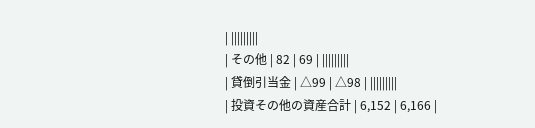| |||||||||
| その他 | 82 | 69 | |||||||||
| 貸倒引当金 | △99 | △98 | |||||||||
| 投資その他の資産合計 | 6,152 | 6,166 |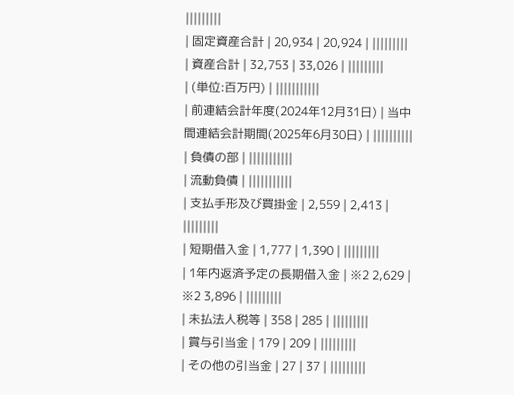|||||||||
| 固定資産合計 | 20,934 | 20,924 | |||||||||
| 資産合計 | 32,753 | 33,026 | |||||||||
| (単位:百万円) | |||||||||||
| 前連結会計年度(2024年12月31日) | 当中間連結会計期間(2025年6月30日) | ||||||||||
| 負債の部 | |||||||||||
| 流動負債 | |||||||||||
| 支払手形及び買掛金 | 2,559 | 2,413 | |||||||||
| 短期借入金 | 1,777 | 1,390 | |||||||||
| 1年内返済予定の長期借入金 | ※2 2,629 | ※2 3,896 | |||||||||
| 未払法人税等 | 358 | 285 | |||||||||
| 賞与引当金 | 179 | 209 | |||||||||
| その他の引当金 | 27 | 37 | |||||||||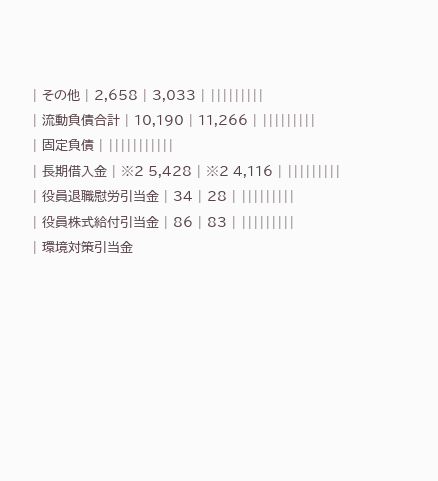| その他 | 2,658 | 3,033 | |||||||||
| 流動負債合計 | 10,190 | 11,266 | |||||||||
| 固定負債 | |||||||||||
| 長期借入金 | ※2 5,428 | ※2 4,116 | |||||||||
| 役員退職慰労引当金 | 34 | 28 | |||||||||
| 役員株式給付引当金 | 86 | 83 | |||||||||
| 環境対策引当金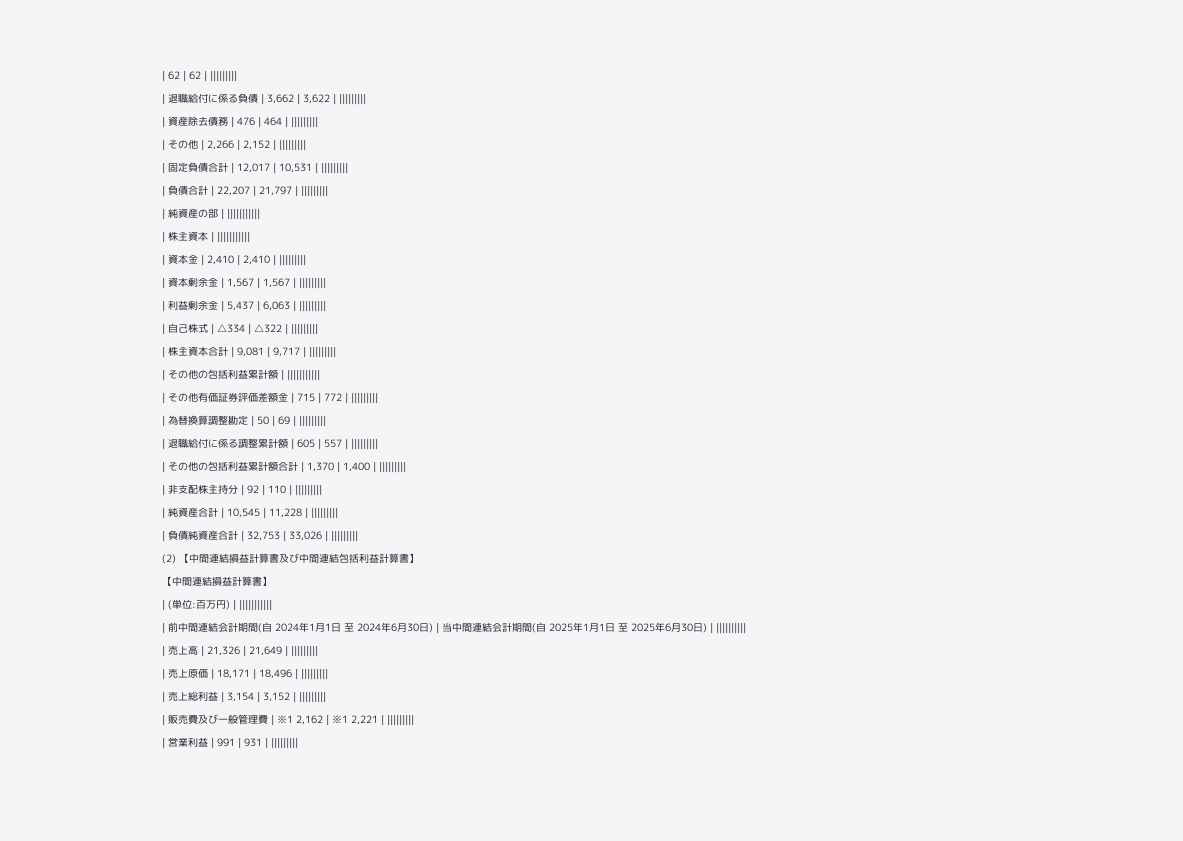| 62 | 62 | |||||||||
| 退職給付に係る負債 | 3,662 | 3,622 | |||||||||
| 資産除去債務 | 476 | 464 | |||||||||
| その他 | 2,266 | 2,152 | |||||||||
| 固定負債合計 | 12,017 | 10,531 | |||||||||
| 負債合計 | 22,207 | 21,797 | |||||||||
| 純資産の部 | |||||||||||
| 株主資本 | |||||||||||
| 資本金 | 2,410 | 2,410 | |||||||||
| 資本剰余金 | 1,567 | 1,567 | |||||||||
| 利益剰余金 | 5,437 | 6,063 | |||||||||
| 自己株式 | △334 | △322 | |||||||||
| 株主資本合計 | 9,081 | 9,717 | |||||||||
| その他の包括利益累計額 | |||||||||||
| その他有価証券評価差額金 | 715 | 772 | |||||||||
| 為替換算調整勘定 | 50 | 69 | |||||||||
| 退職給付に係る調整累計額 | 605 | 557 | |||||||||
| その他の包括利益累計額合計 | 1,370 | 1,400 | |||||||||
| 非支配株主持分 | 92 | 110 | |||||||||
| 純資産合計 | 10,545 | 11,228 | |||||||||
| 負債純資産合計 | 32,753 | 33,026 | |||||||||
(2) 【中間連結損益計算書及び中間連結包括利益計算書】
【中間連結損益計算書】
| (単位:百万円) | |||||||||||
| 前中間連結会計期間(自 2024年1月1日 至 2024年6月30日) | 当中間連結会計期間(自 2025年1月1日 至 2025年6月30日) | ||||||||||
| 売上高 | 21,326 | 21,649 | |||||||||
| 売上原価 | 18,171 | 18,496 | |||||||||
| 売上総利益 | 3,154 | 3,152 | |||||||||
| 販売費及び一般管理費 | ※1 2,162 | ※1 2,221 | |||||||||
| 営業利益 | 991 | 931 | |||||||||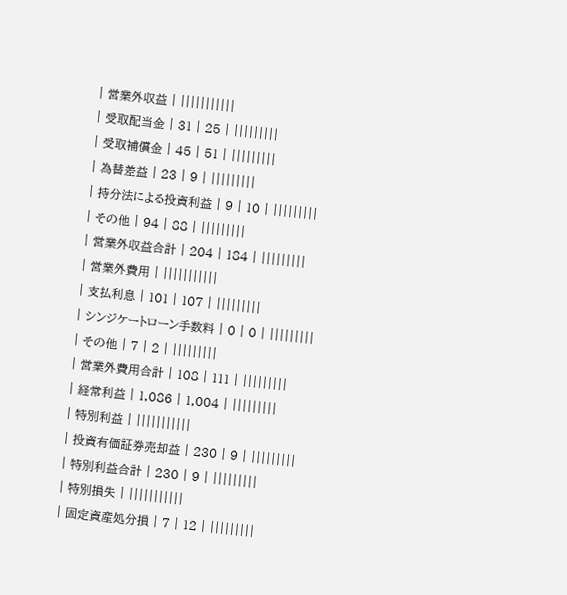| 営業外収益 | |||||||||||
| 受取配当金 | 31 | 25 | |||||||||
| 受取補償金 | 45 | 51 | |||||||||
| 為替差益 | 23 | 9 | |||||||||
| 持分法による投資利益 | 9 | 10 | |||||||||
| その他 | 94 | 88 | |||||||||
| 営業外収益合計 | 204 | 184 | |||||||||
| 営業外費用 | |||||||||||
| 支払利息 | 101 | 107 | |||||||||
| シンジケートローン手数料 | 0 | 0 | |||||||||
| その他 | 7 | 2 | |||||||||
| 営業外費用合計 | 108 | 111 | |||||||||
| 経常利益 | 1,086 | 1,004 | |||||||||
| 特別利益 | |||||||||||
| 投資有価証券売却益 | 230 | 9 | |||||||||
| 特別利益合計 | 230 | 9 | |||||||||
| 特別損失 | |||||||||||
| 固定資産処分損 | 7 | 12 | |||||||||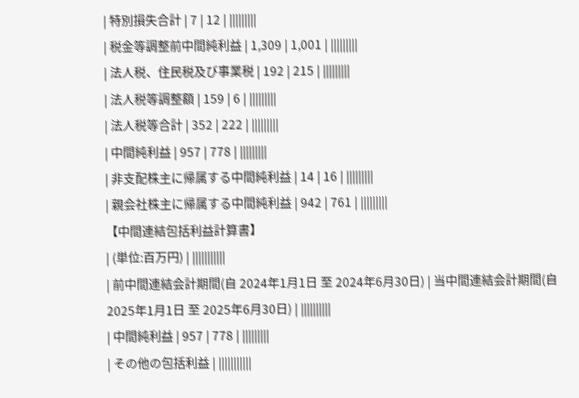| 特別損失合計 | 7 | 12 | |||||||||
| 税金等調整前中間純利益 | 1,309 | 1,001 | |||||||||
| 法人税、住民税及び事業税 | 192 | 215 | |||||||||
| 法人税等調整額 | 159 | 6 | |||||||||
| 法人税等合計 | 352 | 222 | |||||||||
| 中間純利益 | 957 | 778 | |||||||||
| 非支配株主に帰属する中間純利益 | 14 | 16 | |||||||||
| 親会社株主に帰属する中間純利益 | 942 | 761 | |||||||||
【中間連結包括利益計算書】
| (単位:百万円) | |||||||||||
| 前中間連結会計期間(自 2024年1月1日 至 2024年6月30日) | 当中間連結会計期間(自 2025年1月1日 至 2025年6月30日) | ||||||||||
| 中間純利益 | 957 | 778 | |||||||||
| その他の包括利益 | |||||||||||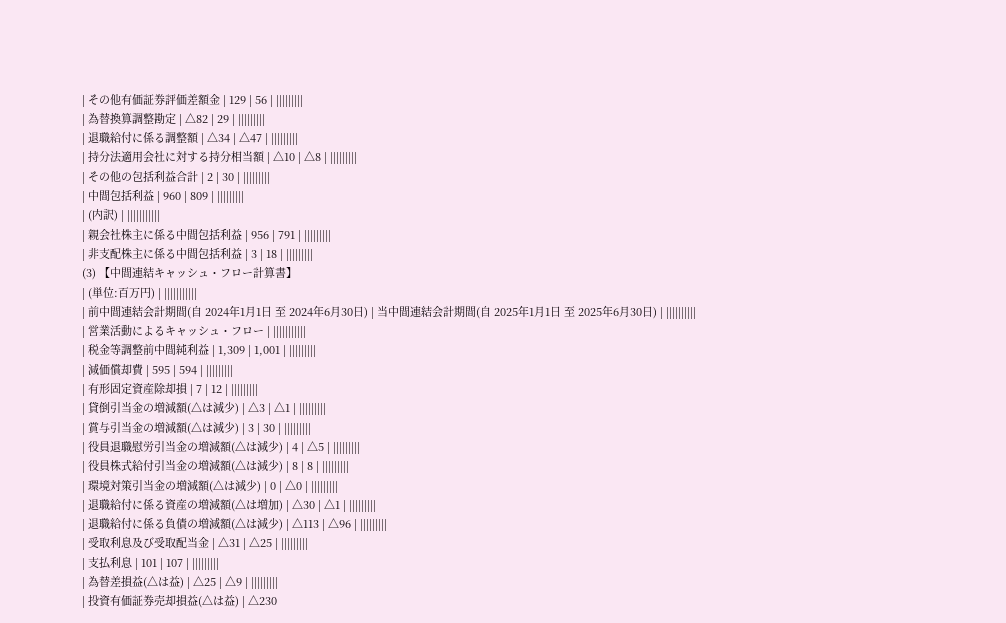| その他有価証券評価差額金 | 129 | 56 | |||||||||
| 為替換算調整勘定 | △82 | 29 | |||||||||
| 退職給付に係る調整額 | △34 | △47 | |||||||||
| 持分法適用会社に対する持分相当額 | △10 | △8 | |||||||||
| その他の包括利益合計 | 2 | 30 | |||||||||
| 中間包括利益 | 960 | 809 | |||||||||
| (内訳) | |||||||||||
| 親会社株主に係る中間包括利益 | 956 | 791 | |||||||||
| 非支配株主に係る中間包括利益 | 3 | 18 | |||||||||
(3) 【中間連結キャッシュ・フロー計算書】
| (単位:百万円) | |||||||||||
| 前中間連結会計期間(自 2024年1月1日 至 2024年6月30日) | 当中間連結会計期間(自 2025年1月1日 至 2025年6月30日) | ||||||||||
| 営業活動によるキャッシュ・フロー | |||||||||||
| 税金等調整前中間純利益 | 1,309 | 1,001 | |||||||||
| 減価償却費 | 595 | 594 | |||||||||
| 有形固定資産除却損 | 7 | 12 | |||||||||
| 貸倒引当金の増減額(△は減少) | △3 | △1 | |||||||||
| 賞与引当金の増減額(△は減少) | 3 | 30 | |||||||||
| 役員退職慰労引当金の増減額(△は減少) | 4 | △5 | |||||||||
| 役員株式給付引当金の増減額(△は減少) | 8 | 8 | |||||||||
| 環境対策引当金の増減額(△は減少) | 0 | △0 | |||||||||
| 退職給付に係る資産の増減額(△は増加) | △30 | △1 | |||||||||
| 退職給付に係る負債の増減額(△は減少) | △113 | △96 | |||||||||
| 受取利息及び受取配当金 | △31 | △25 | |||||||||
| 支払利息 | 101 | 107 | |||||||||
| 為替差損益(△は益) | △25 | △9 | |||||||||
| 投資有価証券売却損益(△は益) | △230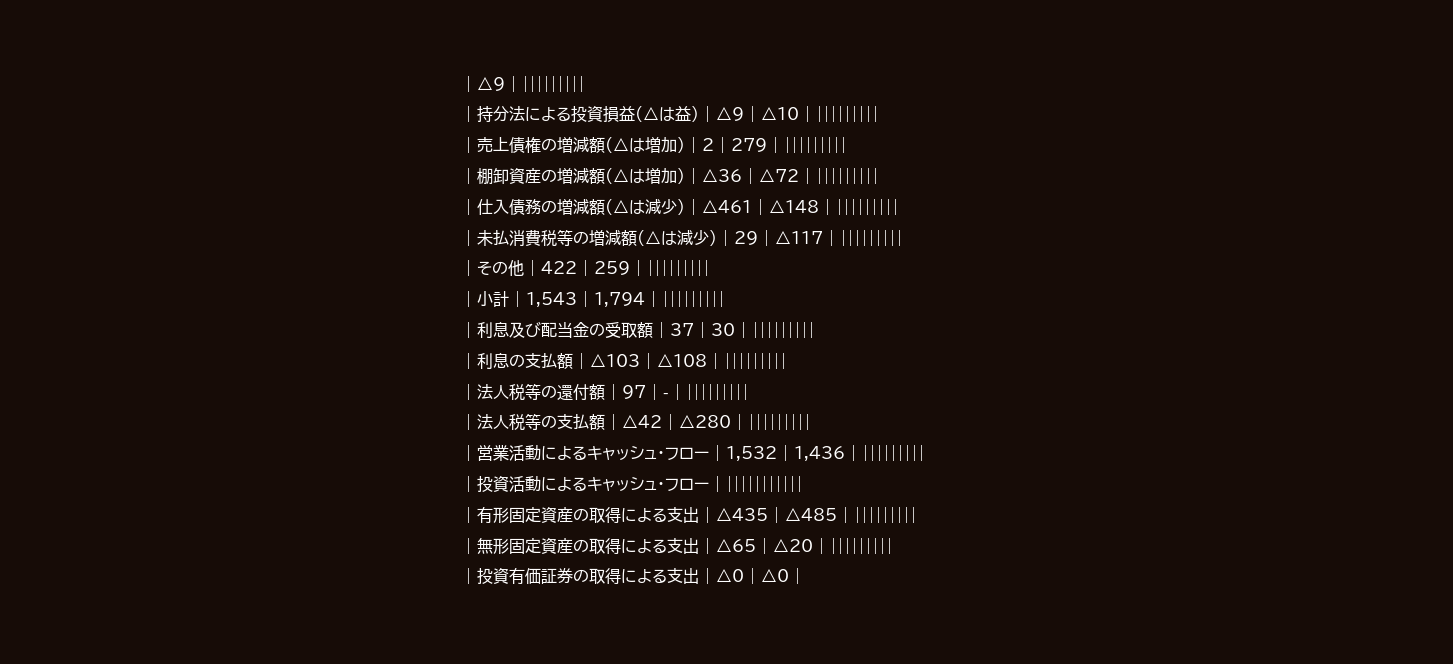| △9 | |||||||||
| 持分法による投資損益(△は益) | △9 | △10 | |||||||||
| 売上債権の増減額(△は増加) | 2 | 279 | |||||||||
| 棚卸資産の増減額(△は増加) | △36 | △72 | |||||||||
| 仕入債務の増減額(△は減少) | △461 | △148 | |||||||||
| 未払消費税等の増減額(△は減少) | 29 | △117 | |||||||||
| その他 | 422 | 259 | |||||||||
| 小計 | 1,543 | 1,794 | |||||||||
| 利息及び配当金の受取額 | 37 | 30 | |||||||||
| 利息の支払額 | △103 | △108 | |||||||||
| 法人税等の還付額 | 97 | - | |||||||||
| 法人税等の支払額 | △42 | △280 | |||||||||
| 営業活動によるキャッシュ・フロー | 1,532 | 1,436 | |||||||||
| 投資活動によるキャッシュ・フロー | |||||||||||
| 有形固定資産の取得による支出 | △435 | △485 | |||||||||
| 無形固定資産の取得による支出 | △65 | △20 | |||||||||
| 投資有価証券の取得による支出 | △0 | △0 |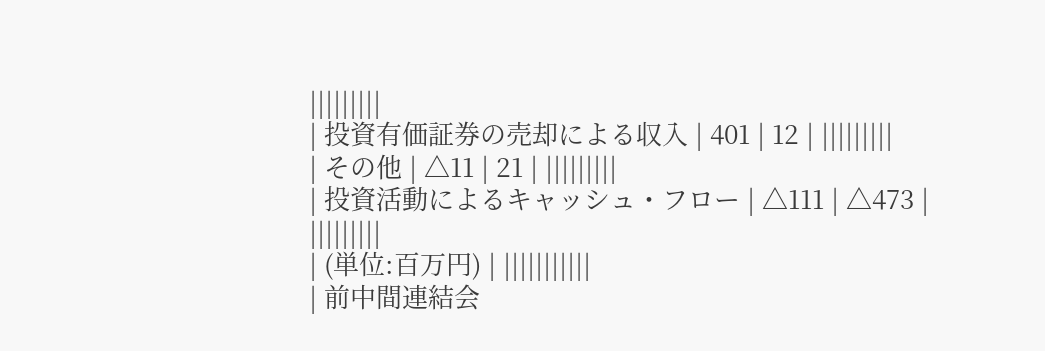|||||||||
| 投資有価証券の売却による収入 | 401 | 12 | |||||||||
| その他 | △11 | 21 | |||||||||
| 投資活動によるキャッシュ・フロー | △111 | △473 | |||||||||
| (単位:百万円) | |||||||||||
| 前中間連結会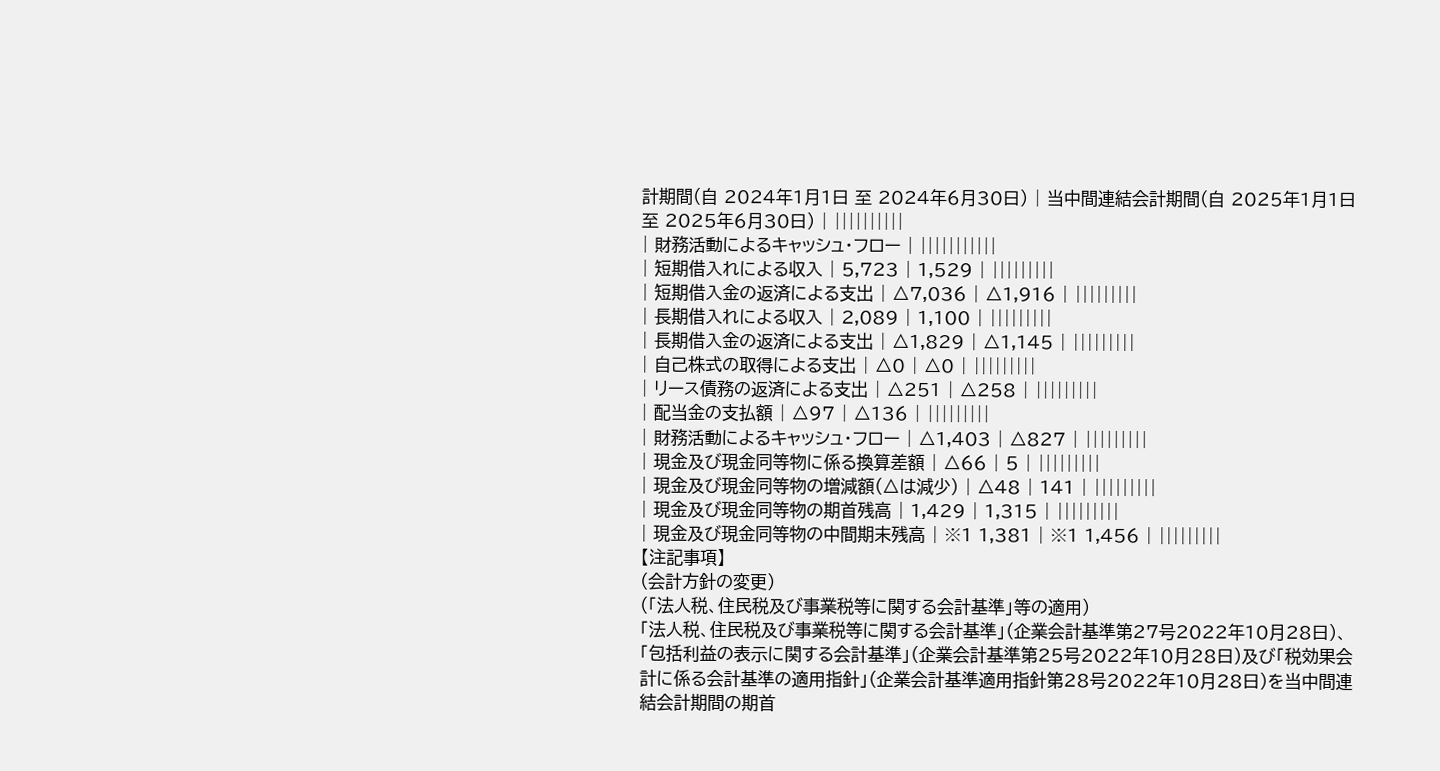計期間(自 2024年1月1日 至 2024年6月30日) | 当中間連結会計期間(自 2025年1月1日 至 2025年6月30日) | ||||||||||
| 財務活動によるキャッシュ・フロー | |||||||||||
| 短期借入れによる収入 | 5,723 | 1,529 | |||||||||
| 短期借入金の返済による支出 | △7,036 | △1,916 | |||||||||
| 長期借入れによる収入 | 2,089 | 1,100 | |||||||||
| 長期借入金の返済による支出 | △1,829 | △1,145 | |||||||||
| 自己株式の取得による支出 | △0 | △0 | |||||||||
| リース債務の返済による支出 | △251 | △258 | |||||||||
| 配当金の支払額 | △97 | △136 | |||||||||
| 財務活動によるキャッシュ・フロー | △1,403 | △827 | |||||||||
| 現金及び現金同等物に係る換算差額 | △66 | 5 | |||||||||
| 現金及び現金同等物の増減額(△は減少) | △48 | 141 | |||||||||
| 現金及び現金同等物の期首残高 | 1,429 | 1,315 | |||||||||
| 現金及び現金同等物の中間期末残高 | ※1 1,381 | ※1 1,456 | |||||||||
【注記事項】
(会計方針の変更)
(「法人税、住民税及び事業税等に関する会計基準」等の適用)
「法人税、住民税及び事業税等に関する会計基準」(企業会計基準第27号2022年10月28日)、「包括利益の表示に関する会計基準」(企業会計基準第25号2022年10月28日)及び「税効果会計に係る会計基準の適用指針」(企業会計基準適用指針第28号2022年10月28日)を当中間連結会計期間の期首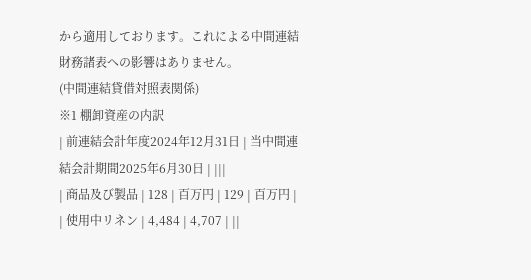から適用しております。これによる中間連結財務諸表への影響はありません。
(中間連結貸借対照表関係)
※1 棚卸資産の内訳
| 前連結会計年度2024年12月31日 | 当中間連結会計期間2025年6月30日 | |||
| 商品及び製品 | 128 | 百万円 | 129 | 百万円 |
| 使用中リネン | 4,484 | 4,707 | ||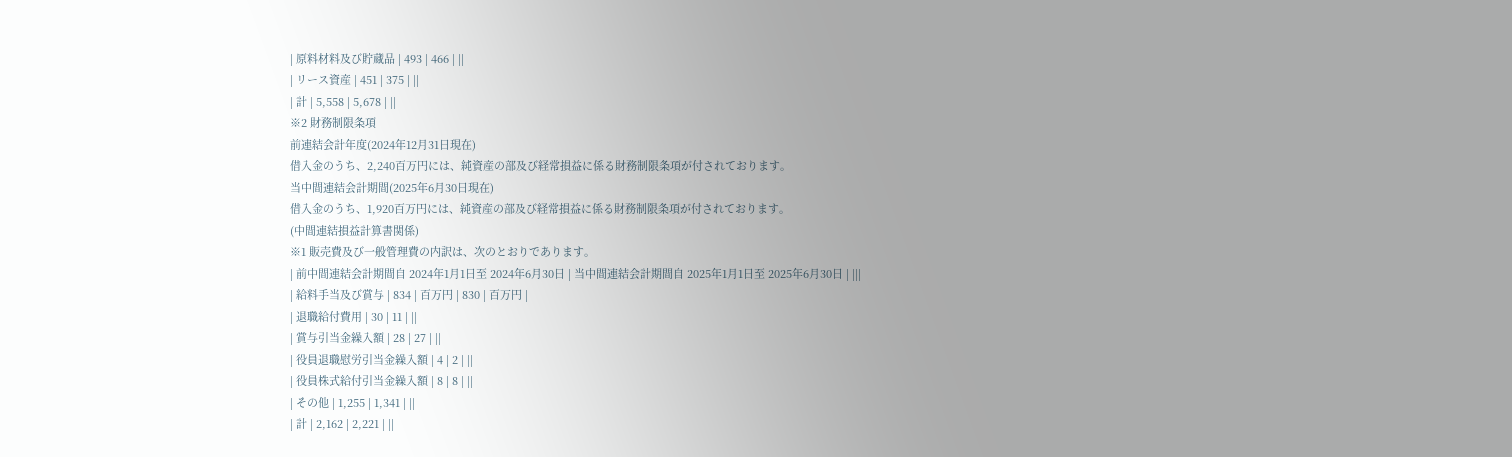| 原料材料及び貯蔵品 | 493 | 466 | ||
| リース資産 | 451 | 375 | ||
| 計 | 5,558 | 5,678 | ||
※2 財務制限条項
前連結会計年度(2024年12月31日現在)
借入金のうち、2,240百万円には、純資産の部及び経常損益に係る財務制限条項が付されております。
当中間連結会計期間(2025年6月30日現在)
借入金のうち、1,920百万円には、純資産の部及び経常損益に係る財務制限条項が付されております。
(中間連結損益計算書関係)
※1 販売費及び一般管理費の内訳は、次のとおりであります。
| 前中間連結会計期間自 2024年1月1日至 2024年6月30日 | 当中間連結会計期間自 2025年1月1日至 2025年6月30日 | |||
| 給料手当及び賞与 | 834 | 百万円 | 830 | 百万円 |
| 退職給付費用 | 30 | 11 | ||
| 賞与引当金繰入額 | 28 | 27 | ||
| 役員退職慰労引当金繰入額 | 4 | 2 | ||
| 役員株式給付引当金繰入額 | 8 | 8 | ||
| その他 | 1,255 | 1,341 | ||
| 計 | 2,162 | 2,221 | ||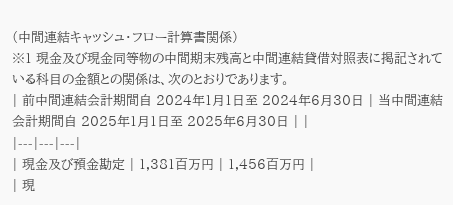(中間連結キャッシュ・フロー計算書関係)
※1 現金及び現金同等物の中間期末残高と中間連結貸借対照表に掲記されている科目の金額との関係は、次のとおりであります。
| 前中間連結会計期間自 2024年1月1日至 2024年6月30日 | 当中間連結会計期間自 2025年1月1日至 2025年6月30日 | |
|---|---|---|
| 現金及び預金勘定 | 1,381百万円 | 1,456百万円 |
| 現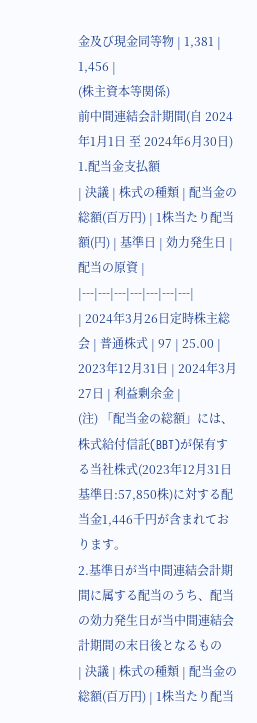金及び現金同等物 | 1,381 | 1,456 |
(株主資本等関係)
前中間連結会計期間(自 2024年1月1日 至 2024年6月30日)
1.配当金支払額
| 決議 | 株式の種類 | 配当金の総額(百万円) | 1株当たり配当額(円) | 基準日 | 効力発生日 | 配当の原資 |
|---|---|---|---|---|---|---|
| 2024年3月26日定時株主総会 | 普通株式 | 97 | 25.00 | 2023年12月31日 | 2024年3月27日 | 利益剰余金 |
(注) 「配当金の総額」には、株式給付信託(BBT)が保有する当社株式(2023年12月31日基準日:57,850株)に対する配当金1,446千円が含まれております。
2.基準日が当中間連結会計期間に属する配当のうち、配当の効力発生日が当中間連結会計期間の末日後となるもの
| 決議 | 株式の種類 | 配当金の総額(百万円) | 1株当たり配当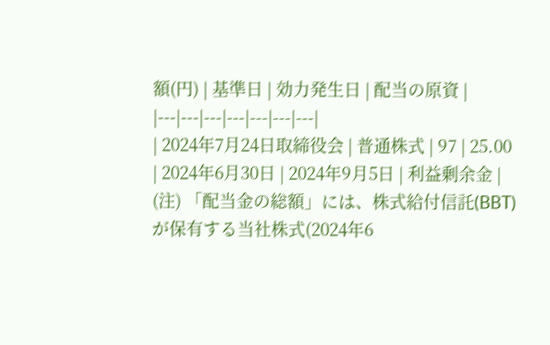額(円) | 基準日 | 効力発生日 | 配当の原資 |
|---|---|---|---|---|---|---|
| 2024年7月24日取締役会 | 普通株式 | 97 | 25.00 | 2024年6月30日 | 2024年9月5日 | 利益剰余金 |
(注) 「配当金の総額」には、株式給付信託(BBT)が保有する当社株式(2024年6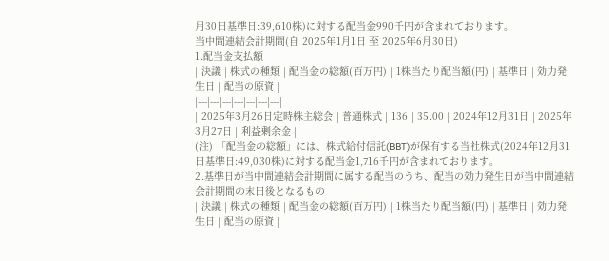月30日基準日:39,610株)に対する配当金990千円が含まれております。
当中間連結会計期間(自 2025年1月1日 至 2025年6月30日)
1.配当金支払額
| 決議 | 株式の種類 | 配当金の総額(百万円) | 1株当たり配当額(円) | 基準日 | 効力発生日 | 配当の原資 |
|---|---|---|---|---|---|---|
| 2025年3月26日定時株主総会 | 普通株式 | 136 | 35.00 | 2024年12月31日 | 2025年3月27日 | 利益剰余金 |
(注) 「配当金の総額」には、株式給付信託(BBT)が保有する当社株式(2024年12月31日基準日:49,030株)に対する配当金1,716千円が含まれております。
2.基準日が当中間連結会計期間に属する配当のうち、配当の効力発生日が当中間連結会計期間の末日後となるもの
| 決議 | 株式の種類 | 配当金の総額(百万円) | 1株当たり配当額(円) | 基準日 | 効力発生日 | 配当の原資 |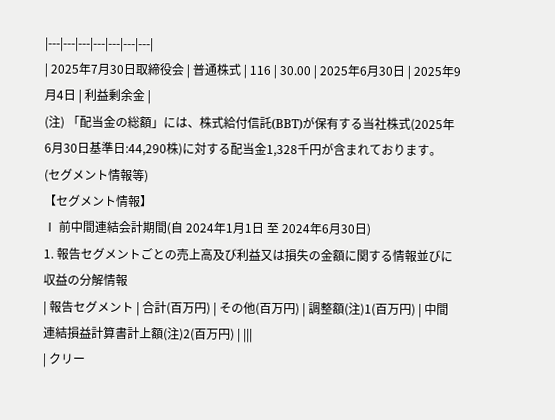|---|---|---|---|---|---|---|
| 2025年7月30日取締役会 | 普通株式 | 116 | 30.00 | 2025年6月30日 | 2025年9月4日 | 利益剰余金 |
(注) 「配当金の総額」には、株式給付信託(BBT)が保有する当社株式(2025年6月30日基準日:44,290株)に対する配当金1,328千円が含まれております。
(セグメント情報等)
【セグメント情報】
Ⅰ 前中間連結会計期間(自 2024年1月1日 至 2024年6月30日)
1. 報告セグメントごとの売上高及び利益又は損失の金額に関する情報並びに収益の分解情報
| 報告セグメント | 合計(百万円) | その他(百万円) | 調整額(注)1(百万円) | 中間連結損益計算書計上額(注)2(百万円) | |||
| クリー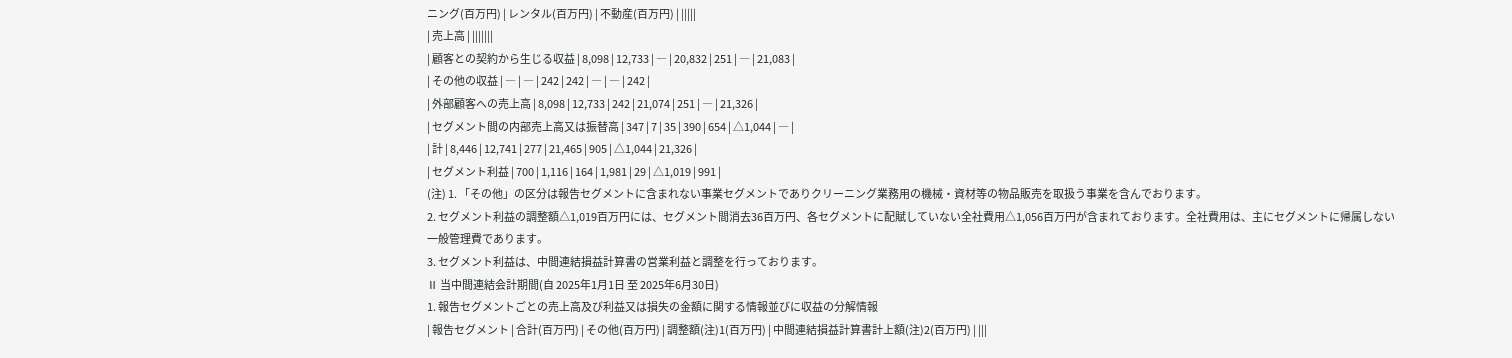ニング(百万円) | レンタル(百万円) | 不動産(百万円) | |||||
| 売上高 | |||||||
| 顧客との契約から生じる収益 | 8,098 | 12,733 | ― | 20,832 | 251 | ― | 21,083 |
| その他の収益 | ― | ― | 242 | 242 | ― | ― | 242 |
| 外部顧客への売上高 | 8,098 | 12,733 | 242 | 21,074 | 251 | ― | 21,326 |
| セグメント間の内部売上高又は振替高 | 347 | 7 | 35 | 390 | 654 | △1,044 | ― |
| 計 | 8,446 | 12,741 | 277 | 21,465 | 905 | △1,044 | 21,326 |
| セグメント利益 | 700 | 1,116 | 164 | 1,981 | 29 | △1,019 | 991 |
(注) 1. 「その他」の区分は報告セグメントに含まれない事業セグメントでありクリーニング業務用の機械・資材等の物品販売を取扱う事業を含んでおります。
2. セグメント利益の調整額△1,019百万円には、セグメント間消去36百万円、各セグメントに配賦していない全社費用△1,056百万円が含まれております。全社費用は、主にセグメントに帰属しない一般管理費であります。
3. セグメント利益は、中間連結損益計算書の営業利益と調整を行っております。
Ⅱ 当中間連結会計期間(自 2025年1月1日 至 2025年6月30日)
1. 報告セグメントごとの売上高及び利益又は損失の金額に関する情報並びに収益の分解情報
| 報告セグメント | 合計(百万円) | その他(百万円) | 調整額(注)1(百万円) | 中間連結損益計算書計上額(注)2(百万円) | |||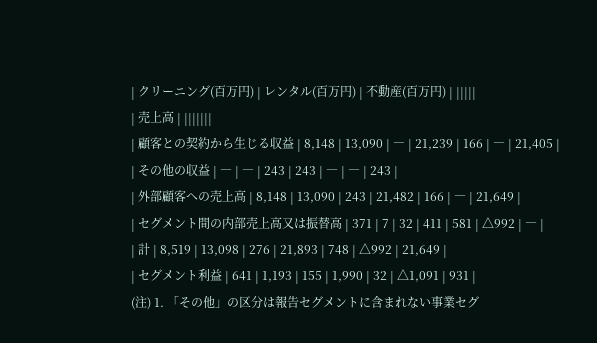| クリーニング(百万円) | レンタル(百万円) | 不動産(百万円) | |||||
| 売上高 | |||||||
| 顧客との契約から生じる収益 | 8,148 | 13,090 | ― | 21,239 | 166 | ― | 21,405 |
| その他の収益 | ― | ― | 243 | 243 | ― | ― | 243 |
| 外部顧客への売上高 | 8,148 | 13,090 | 243 | 21,482 | 166 | ― | 21,649 |
| セグメント間の内部売上高又は振替高 | 371 | 7 | 32 | 411 | 581 | △992 | ― |
| 計 | 8,519 | 13,098 | 276 | 21,893 | 748 | △992 | 21,649 |
| セグメント利益 | 641 | 1,193 | 155 | 1,990 | 32 | △1,091 | 931 |
(注) 1. 「その他」の区分は報告セグメントに含まれない事業セグ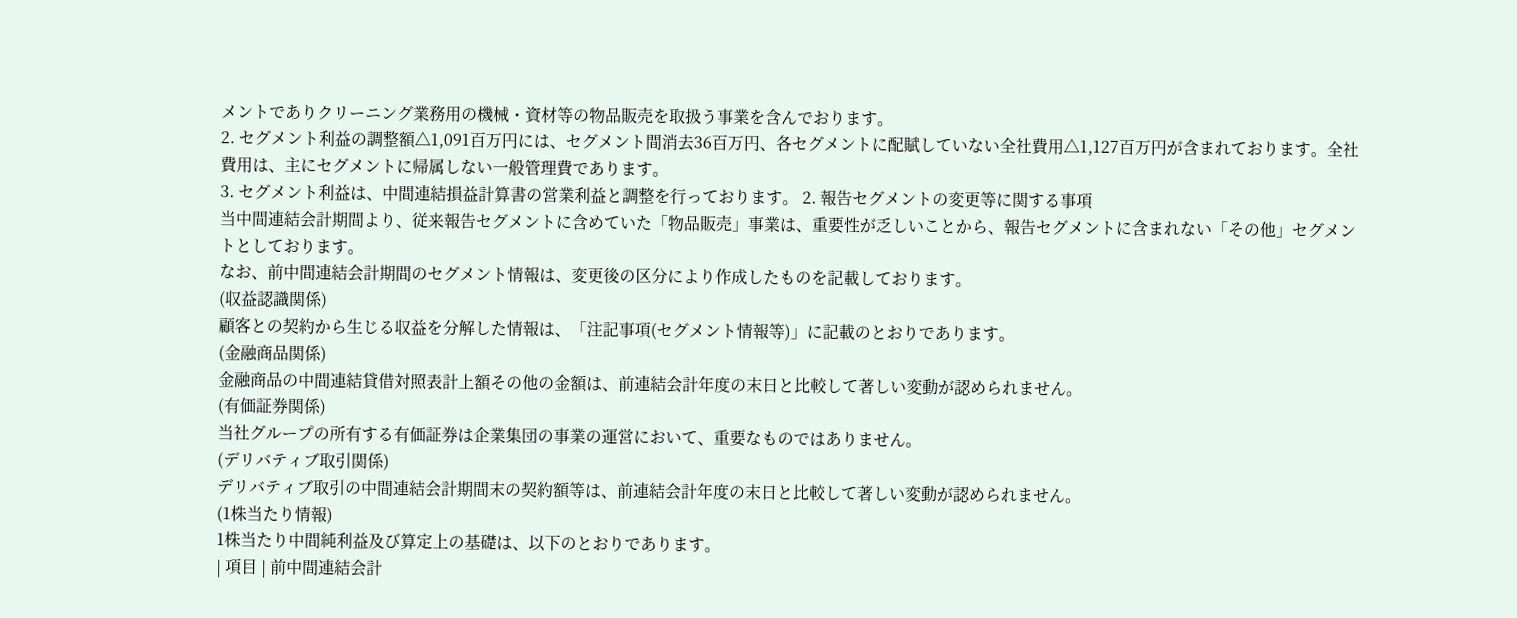メントでありクリーニング業務用の機械・資材等の物品販売を取扱う事業を含んでおります。
2. セグメント利益の調整額△1,091百万円には、セグメント間消去36百万円、各セグメントに配賦していない全社費用△1,127百万円が含まれております。全社費用は、主にセグメントに帰属しない一般管理費であります。
3. セグメント利益は、中間連結損益計算書の営業利益と調整を行っております。 2. 報告セグメントの変更等に関する事項
当中間連結会計期間より、従来報告セグメントに含めていた「物品販売」事業は、重要性が乏しいことから、報告セグメントに含まれない「その他」セグメントとしております。
なお、前中間連結会計期間のセグメント情報は、変更後の区分により作成したものを記載しております。
(収益認識関係)
顧客との契約から生じる収益を分解した情報は、「注記事項(セグメント情報等)」に記載のとおりであります。
(金融商品関係)
金融商品の中間連結貸借対照表計上額その他の金額は、前連結会計年度の末日と比較して著しい変動が認められません。
(有価証券関係)
当社グループの所有する有価証券は企業集団の事業の運営において、重要なものではありません。
(デリバティブ取引関係)
デリバティブ取引の中間連結会計期間末の契約額等は、前連結会計年度の末日と比較して著しい変動が認められません。
(1株当たり情報)
1株当たり中間純利益及び算定上の基礎は、以下のとおりであります。
| 項目 | 前中間連結会計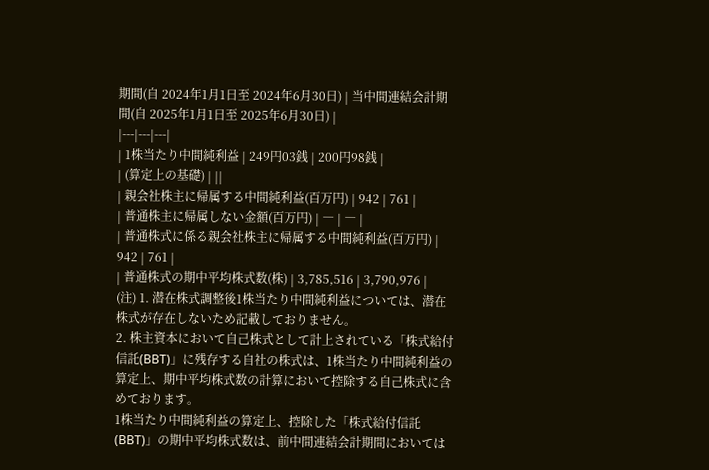期間(自 2024年1月1日至 2024年6月30日) | 当中間連結会計期間(自 2025年1月1日至 2025年6月30日) |
|---|---|---|
| 1株当たり中間純利益 | 249円03銭 | 200円98銭 |
| (算定上の基礎) | ||
| 親会社株主に帰属する中間純利益(百万円) | 942 | 761 |
| 普通株主に帰属しない金額(百万円) | ― | ― |
| 普通株式に係る親会社株主に帰属する中間純利益(百万円) | 942 | 761 |
| 普通株式の期中平均株式数(株) | 3,785,516 | 3,790,976 |
(注) 1. 潜在株式調整後1株当たり中間純利益については、潜在株式が存在しないため記載しておりません。
2. 株主資本において自己株式として計上されている「株式給付信託(BBT)」に残存する自社の株式は、1株当たり中間純利益の算定上、期中平均株式数の計算において控除する自己株式に含めております。
1株当たり中間純利益の算定上、控除した「株式給付信託(BBT)」の期中平均株式数は、前中間連結会計期間においては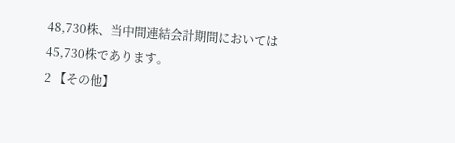48,730株、当中間連結会計期間においては45,730株であります。
2 【その他】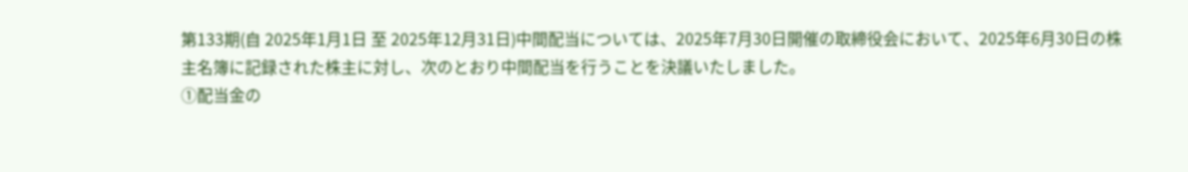第133期(自 2025年1月1日 至 2025年12月31日)中間配当については、2025年7月30日開催の取締役会において、2025年6月30日の株主名簿に記録された株主に対し、次のとおり中間配当を行うことを決議いたしました。
①配当金の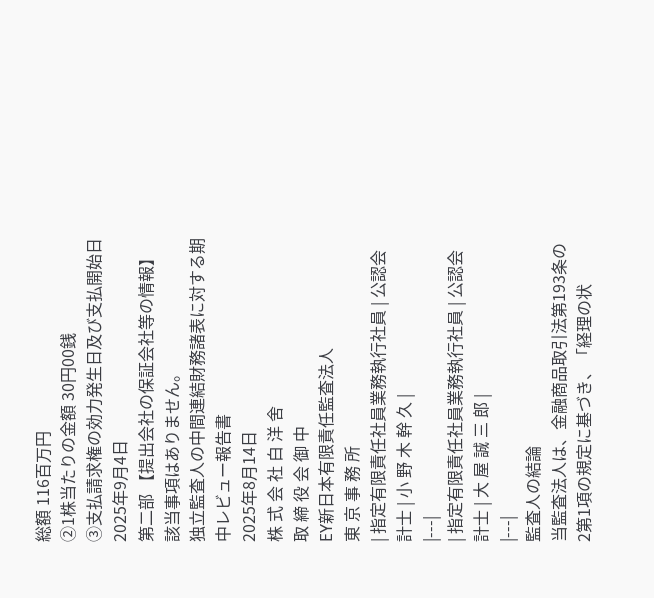総額 116百万円
②1株当たりの金額 30円00銭
③支払請求権の効力発生日及び支払開始日 2025年9月4日
第二部 【提出会社の保証会社等の情報】
該当事項はありません。
独立監査人の中間連結財務諸表に対する期中レビュー報告書
2025年8月14日
株 式 会 社 白 洋 舍
取 締 役 会 御 中
EY新日本有限責任監査法人
東 京 事 務 所
| 指定有限責任社員業務執行社員 | 公認会計士 | 小 野 木 幹 久 |
|---|
| 指定有限責任社員業務執行社員 | 公認会計士 | 大 屋 誠 三 郎 |
|---|
監査人の結論
当監査法人は、金融商品取引法第193条の2第1項の規定に基づき、「経理の状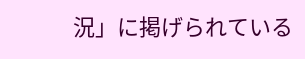況」に掲げられている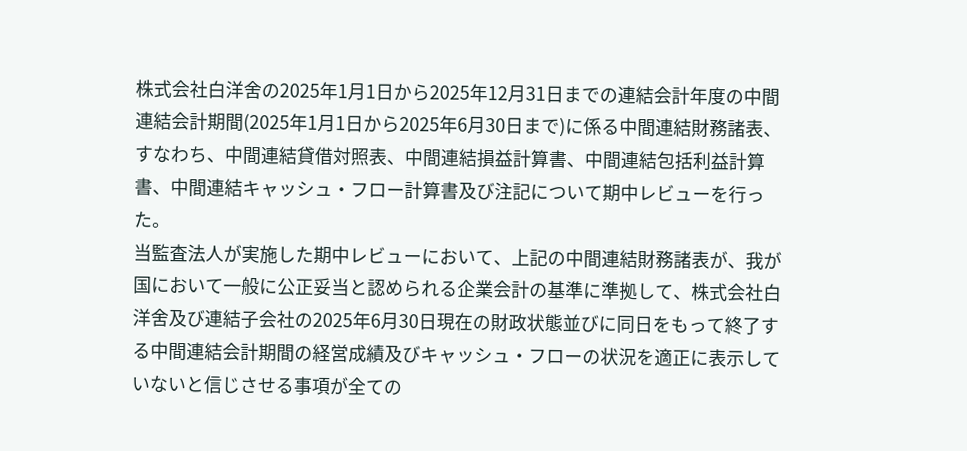株式会社白洋舍の2025年1月1日から2025年12月31日までの連結会計年度の中間連結会計期間(2025年1月1日から2025年6月30日まで)に係る中間連結財務諸表、すなわち、中間連結貸借対照表、中間連結損益計算書、中間連結包括利益計算書、中間連結キャッシュ・フロー計算書及び注記について期中レビューを行った。
当監査法人が実施した期中レビューにおいて、上記の中間連結財務諸表が、我が国において一般に公正妥当と認められる企業会計の基準に準拠して、株式会社白洋舍及び連結子会社の2025年6月30日現在の財政状態並びに同日をもって終了する中間連結会計期間の経営成績及びキャッシュ・フローの状況を適正に表示していないと信じさせる事項が全ての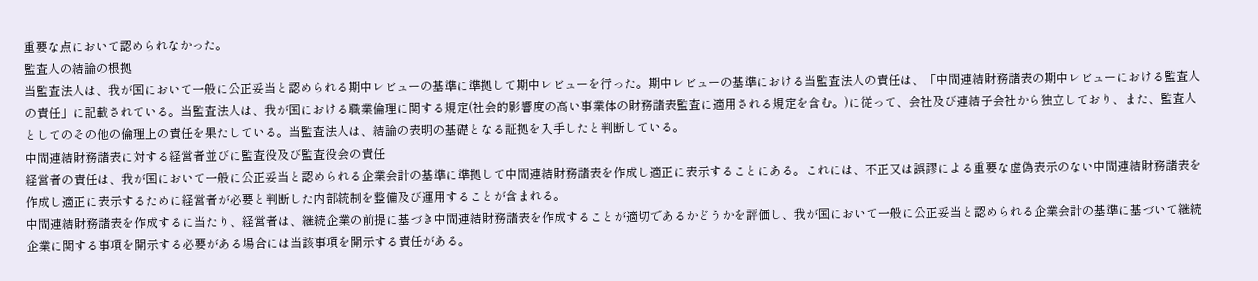重要な点において認められなかった。
監査人の結論の根拠
当監査法人は、我が国において一般に公正妥当と認められる期中レビューの基準に準拠して期中レビューを行った。期中レビューの基準における当監査法人の責任は、「中間連結財務諸表の期中レビューにおける監査人の責任」に記載されている。当監査法人は、我が国における職業倫理に関する規定(社会的影響度の高い事業体の財務諸表監査に適用される規定を含む。)に従って、会社及び連結子会社から独立しており、また、監査人としてのその他の倫理上の責任を果たしている。当監査法人は、結論の表明の基礎となる証拠を入手したと判断している。
中間連結財務諸表に対する経営者並びに監査役及び監査役会の責任
経営者の責任は、我が国において一般に公正妥当と認められる企業会計の基準に準拠して中間連結財務諸表を作成し適正に表示することにある。これには、不正又は誤謬による重要な虚偽表示のない中間連結財務諸表を作成し適正に表示するために経営者が必要と判断した内部統制を整備及び運用することが含まれる。
中間連結財務諸表を作成するに当たり、経営者は、継続企業の前提に基づき中間連結財務諸表を作成することが適切であるかどうかを評価し、我が国において一般に公正妥当と認められる企業会計の基準に基づいて継続企業に関する事項を開示する必要がある場合には当該事項を開示する責任がある。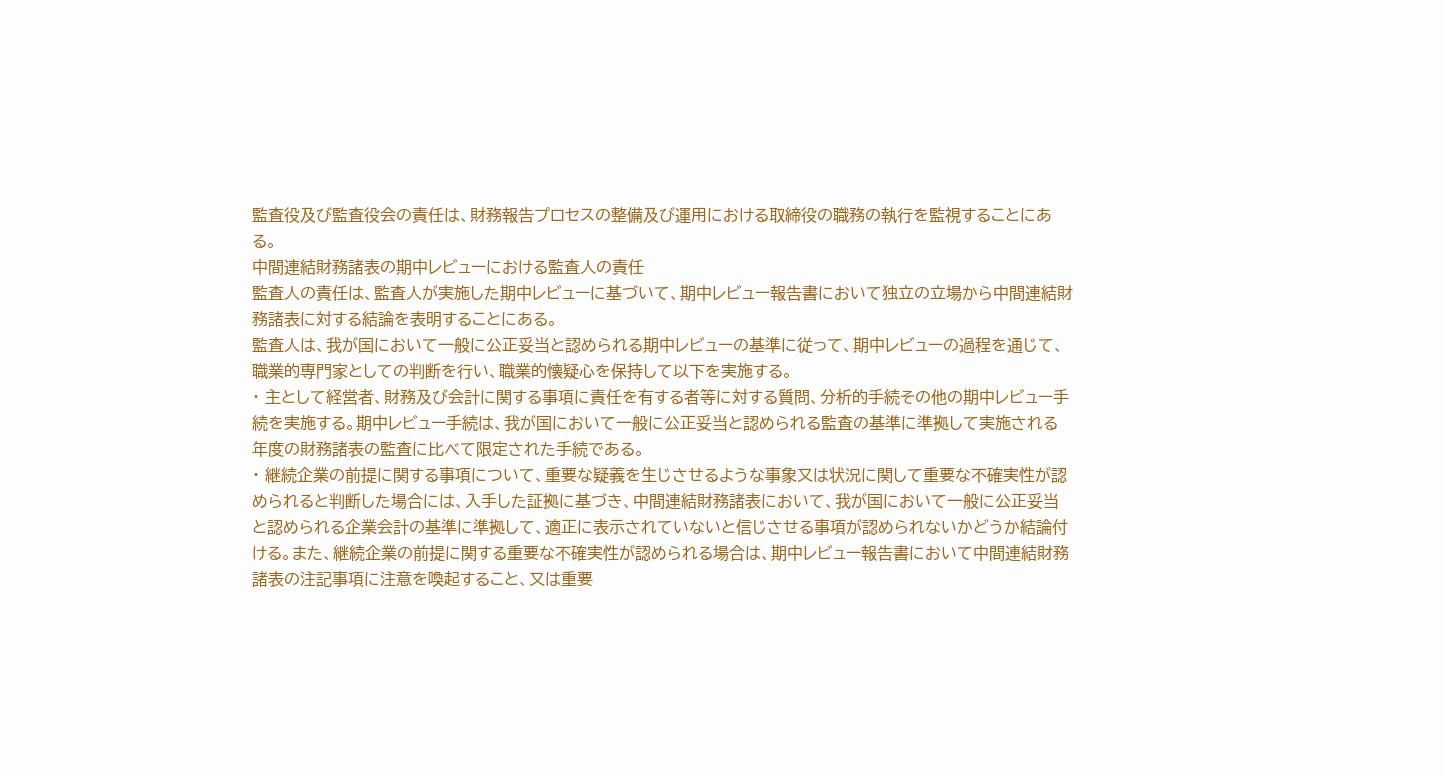監査役及び監査役会の責任は、財務報告プロセスの整備及び運用における取締役の職務の執行を監視することにある。
中間連結財務諸表の期中レビューにおける監査人の責任
監査人の責任は、監査人が実施した期中レビューに基づいて、期中レビュー報告書において独立の立場から中間連結財務諸表に対する結論を表明することにある。
監査人は、我が国において一般に公正妥当と認められる期中レビューの基準に従って、期中レビューの過程を通じて、職業的専門家としての判断を行い、職業的懐疑心を保持して以下を実施する。
・ 主として経営者、財務及び会計に関する事項に責任を有する者等に対する質問、分析的手続その他の期中レビュー手続を実施する。期中レビュー手続は、我が国において一般に公正妥当と認められる監査の基準に準拠して実施される年度の財務諸表の監査に比べて限定された手続である。
・ 継続企業の前提に関する事項について、重要な疑義を生じさせるような事象又は状況に関して重要な不確実性が認められると判断した場合には、入手した証拠に基づき、中間連結財務諸表において、我が国において一般に公正妥当と認められる企業会計の基準に準拠して、適正に表示されていないと信じさせる事項が認められないかどうか結論付ける。また、継続企業の前提に関する重要な不確実性が認められる場合は、期中レビュー報告書において中間連結財務諸表の注記事項に注意を喚起すること、又は重要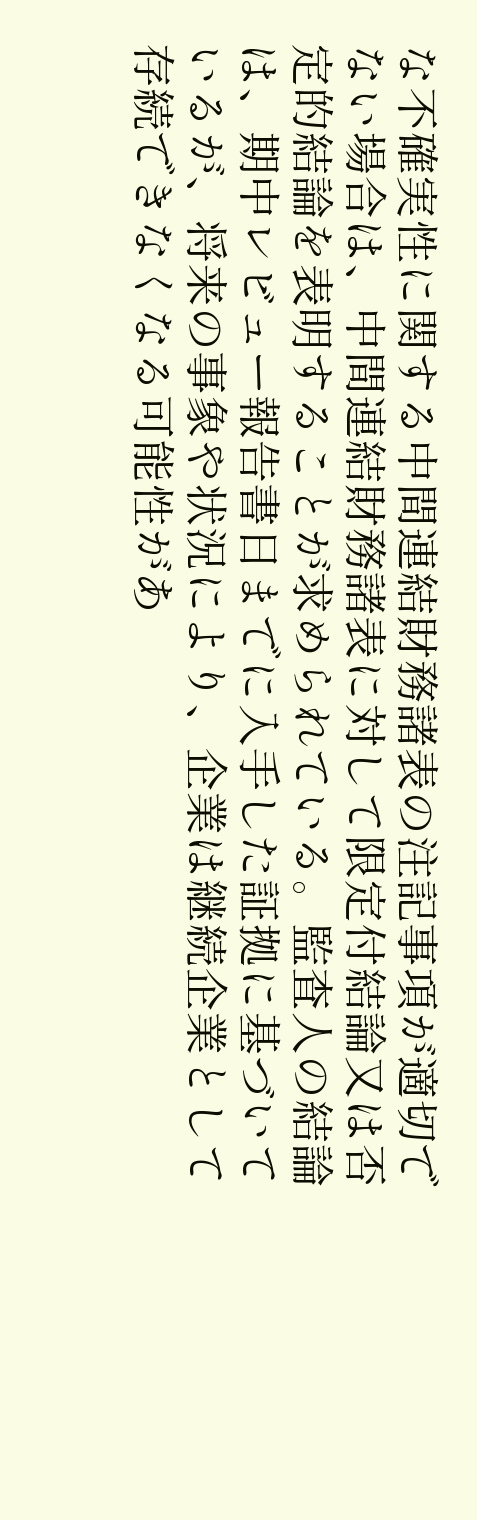な不確実性に関する中間連結財務諸表の注記事項が適切でない場合は、中間連結財務諸表に対して限定付結論又は否定的結論を表明することが求められている。監査人の結論は、期中レビュー報告書日までに入手した証拠に基づいているが、将来の事象や状況により、企業は継続企業として存続できなくなる可能性があ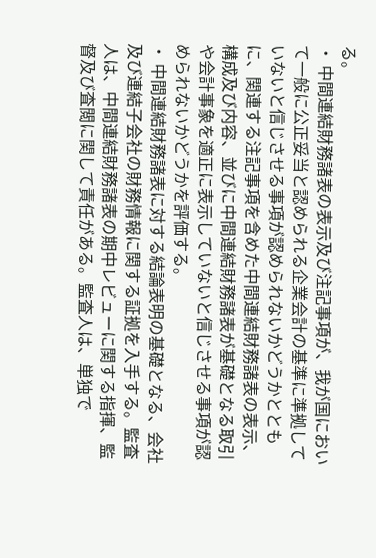る。
・ 中間連結財務諸表の表示及び注記事項が、我が国において一般に公正妥当と認められる企業会計の基準に準拠していないと信じさせる事項が認められないかどうかとともに、関連する注記事項を含めた中間連結財務諸表の表示、構成及び内容、並びに中間連結財務諸表が基礎となる取引や会計事象を適正に表示していないと信じさせる事項が認められないかどうかを評価する。
・ 中間連結財務諸表に対する結論表明の基礎となる、会社及び連結子会社の財務情報に関する証拠を入手する。監査人は、中間連結財務諸表の期中レビューに関する指揮、監督及び査閲に関して責任がある。監査人は、単独で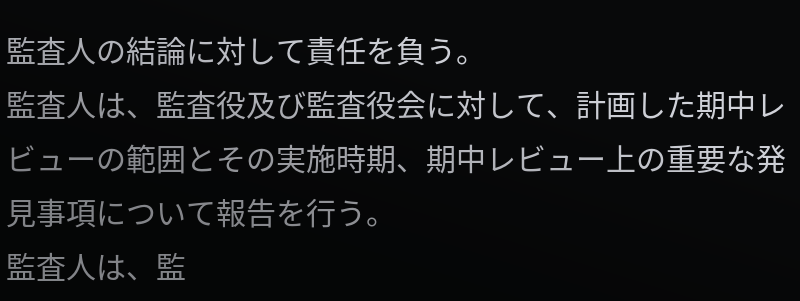監査人の結論に対して責任を負う。
監査人は、監査役及び監査役会に対して、計画した期中レビューの範囲とその実施時期、期中レビュー上の重要な発見事項について報告を行う。
監査人は、監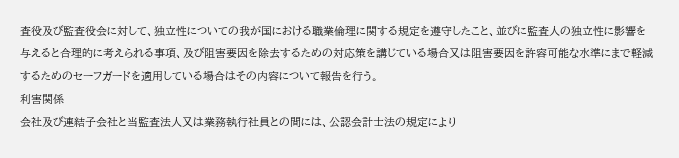査役及び監査役会に対して、独立性についての我が国における職業倫理に関する規定を遵守したこと、並びに監査人の独立性に影響を与えると合理的に考えられる事項、及び阻害要因を除去するための対応策を講じている場合又は阻害要因を許容可能な水準にまで軽減するためのセーフガードを適用している場合はその内容について報告を行う。
利害関係
会社及び連結子会社と当監査法人又は業務執行社員との間には、公認会計士法の規定により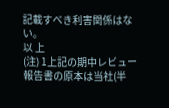記載すべき利害関係はない。
以 上
(注) 1上記の期中レビュー報告書の原本は当社(半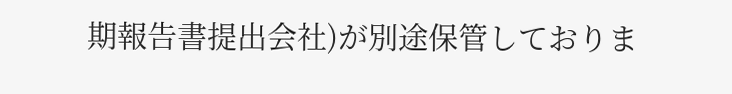期報告書提出会社)が別途保管しておりま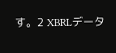す。2 XBRLデータ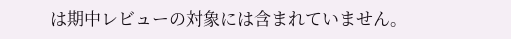は期中レビューの対象には含まれていません。